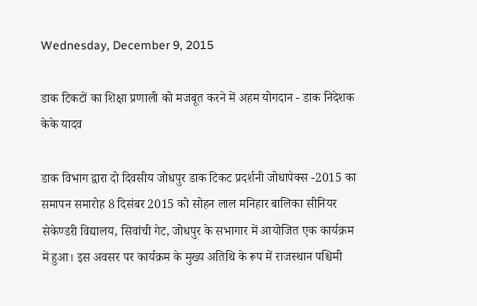Wednesday, December 9, 2015

डाक टिकटों का शिक्षा प्रणाली को मजबूत करने में अहम योगदान - डाक निदेशक केके यादव

डाक विभाग द्वारा दो दिवसीय जोधपुर डाक टिकट प्रदर्शनी जोधापेक्स -2015 का समापन समारोह 8 दिसंबर 2015 को सोहन लाल मनिहार बालिका सीनियर सेकेण्डरी विद्यालय, सिवांची गेट, जोधपुर के सभागार में आयोजित एक कार्यक्रम में हुआ। इस अवसर पर कार्यक्रम के मुख्य अतिथि के रूप में राजस्थान पश्चिमी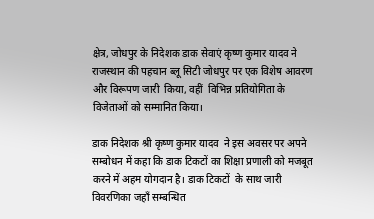क्षेत्र, जोधपुर के निदेशक डाक सेवाएं कृष्ण कुमार यादव ने राजस्थान की पहचान ब्लू सिटी जोधपुर पर एक विशेष आवरण और विरूपण जारी  किया, वहीं  विभिन्न प्रतियोगिता के विजेताओं को सम्मानित किया।

डाक निदेशक श्री कृष्ण कुमार यादव  ने इस अवसर पर अपने सम्बोधन में कहा कि डाक टिकटों का शिक्षा प्रणाली को मजबूत करने में अहम योगदान है। डाक टिकटों  के साथ जारी विवरणिका जहाँ सम्बन्धित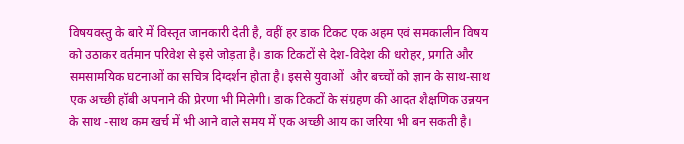विषयवस्तु के बारे में विस्तृत जानकारी देती है, वहीं हर डाक टिकट एक अहम एवं समकालीन विषय को उठाकर वर्तमान परिवेश से इसे जोड़ता है। डाक टिकटों से देश-विदेश की धरोहर, प्रगति और समसामयिक घटनाओं का सचित्र दिग्दर्शन होता है। इससे युवाओं  और बच्चों को ज्ञान के साथ-साथ एक अच्छी हॉबी अपनाने की प्रेरणा भी मिलेगी। डाक टिकटों के संग्रहण की आदत शैक्षणिक उन्नयन के साथ -साथ कम खर्च में भी आने वाले समय में एक अच्छी आय का जरिया भी बन सकती है।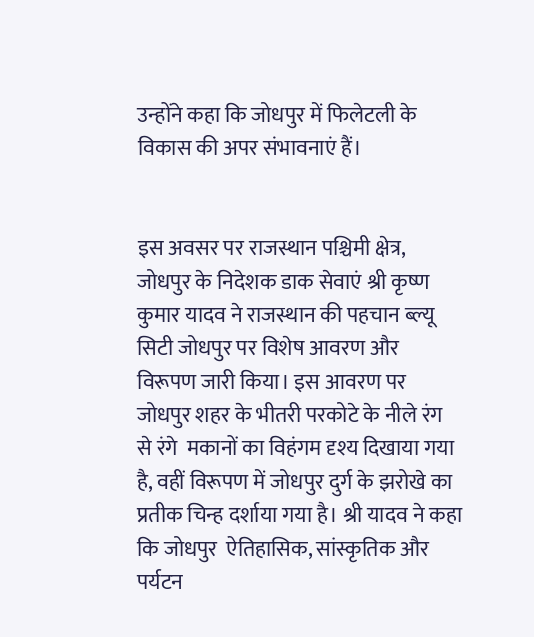उन्होंने कहा कि जोधपुर में फिलेटली के विकास की अपर संभावनाएं हैं।


इस अवसर पर राजस्थान पश्चिमी क्षेत्र, जोधपुर के निदेशक डाक सेवाएं श्री कृष्ण कुमार यादव ने राजस्थान की पहचान ब्ल्यू सिटी जोधपुर पर विशेष आवरण और विरूपण जारी किया। इस आवरण पर जोधपुर शहर के भीतरी परकोटे के नीले रंग से रंगे  मकानों का विहंगम दृश्य दिखाया गया है, वहीं विरूपण में जोधपुर दुर्ग के झरोखे का प्रतीक चिन्ह दर्शाया गया है। श्री यादव ने कहा कि जोधपुर  ऐतिहासिक, सांस्कृतिक और पर्यटन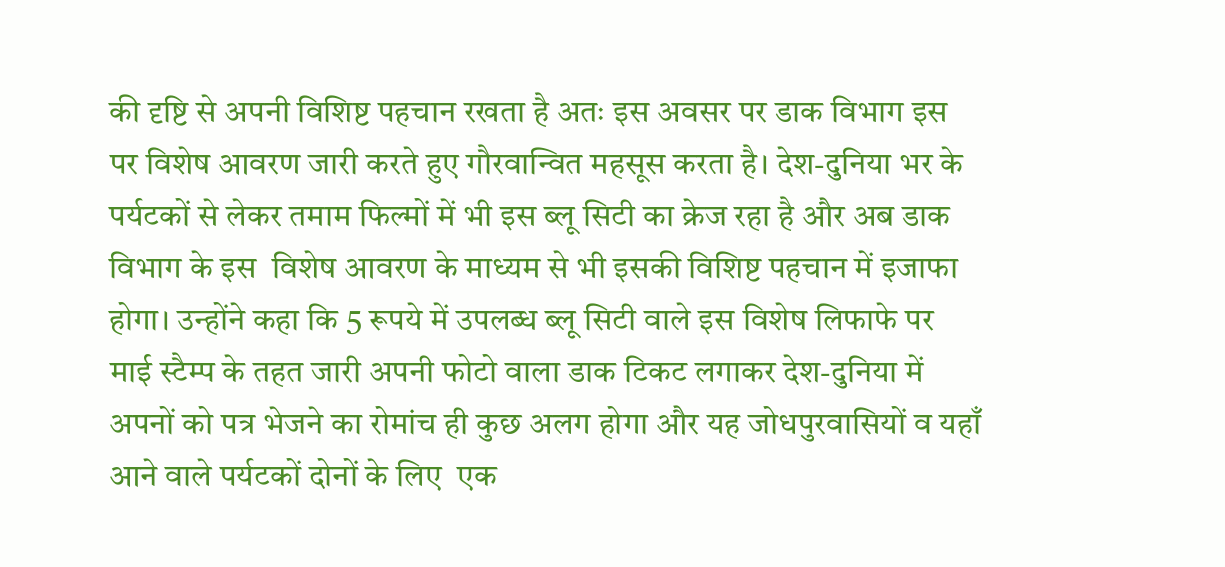की दृष्टि से अपनी विशिष्ट पहचान रखता है अतः इस अवसर पर डाक विभाग इस पर विशेष आवरण जारी करते हुए गौरवान्वित महसूस करता है। देश-दुनिया भर के पर्यटकों से लेकर तमाम फिल्मों में भी इस ब्लू सिटी का क्रेज रहा है और अब डाक विभाग के इस  विशेष आवरण के माध्यम से भी इसकी विशिष्ट पहचान में इजाफा होगा। उन्होंने कहा कि 5 रूपये में उपलब्ध ब्लू सिटी वाले इस विशेष लिफाफे पर माई स्टैम्प के तहत जारी अपनी फोटो वाला डाक टिकट लगाकर देश-दुनिया में अपनों को पत्र भेजने का रोमांच ही कुछ अलग होगा और यह जोधपुरवासियों व यहाँ  आने वाले पर्यटकों दोनों के लिए  एक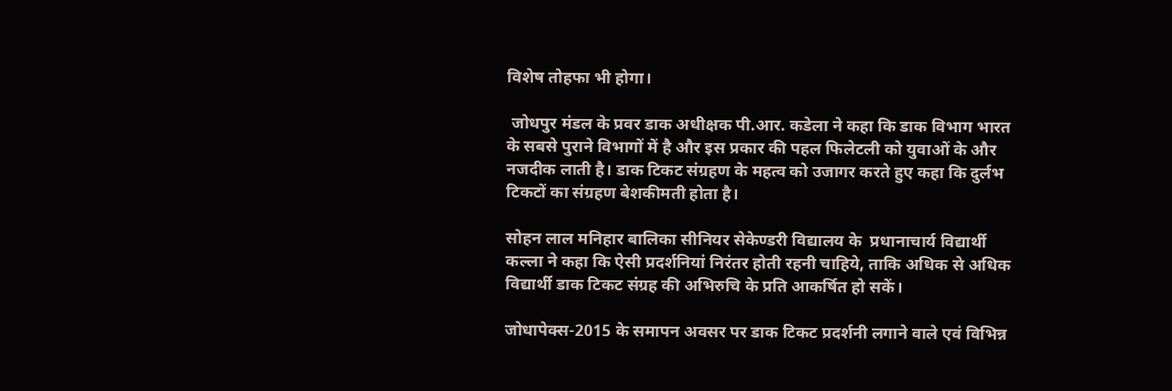विशेष तोहफा भी होगा।

 जोधपुर मंडल के प्रवर डाक अधीक्षक पी.आर. कडेला ने कहा कि डाक विभाग भारत के सबसे पुराने विभागों में है और इस प्रकार की पहल फिलेटली को युवाओं के और नजदीक लाती है। डाक टिकट संग्रहण के महत्व को उजागर करते हुए कहा कि दुर्लभ टिकटों का संग्रहण बेशकीमती होता है।

सोहन लाल मनिहार बालिका सीनियर सेकेण्डरी विद्यालय के  प्रधानाचार्य विद्यार्थी कल्ला ने कहा कि ऐसी प्रदर्शनियां निरंतर होती रहनी चाहिये, ताकि अधिक से अधिक विद्यार्थी डाक टिकट संग्रह की अभिरुचि के प्रति आकर्षित हो सकें।

जोधापेक्स-2015 के समापन अवसर पर डाक टिकट प्रदर्शनी लगाने वाले एवं विभिन्न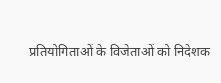प्रतियोगिताओं के विजेताओं को निदेशक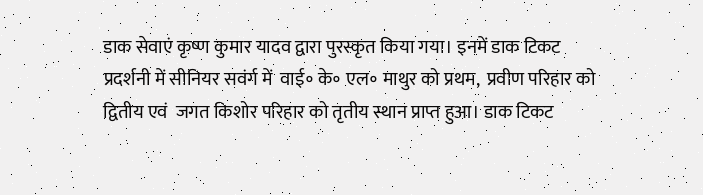डाक सेवाएं कृष्ण कुमार यादव द्वारा पुरस्कृत किया गया। इनमें डाक टिकट प्रदर्शनी में सीनियर सवंर्ग में  वाई॰ के॰ एल॰ माथुर को प्रथम,  प्रवीण परिहार को द्वितीय एवं  जगत किशोर परिहार को तृतीय स्थान प्राप्त हुआ। डाक टिकट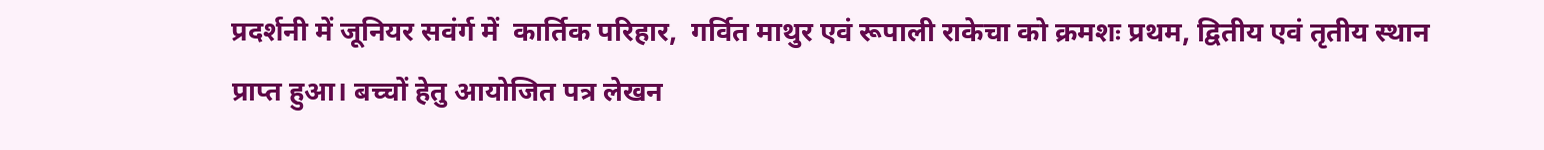प्रदर्शनी में जूनियर सवंर्ग में  कार्तिक परिहार,  गर्वित माथुर एवं रूपाली राकेचा को क्रमशः प्रथम, द्वितीय एवं तृतीय स्थान प्राप्त हुआ। बच्चों हेतु आयोजित पत्र लेखन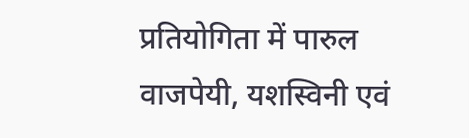प्रतियोगिता में पारुल वाजपेयी, यशस्विनी एवं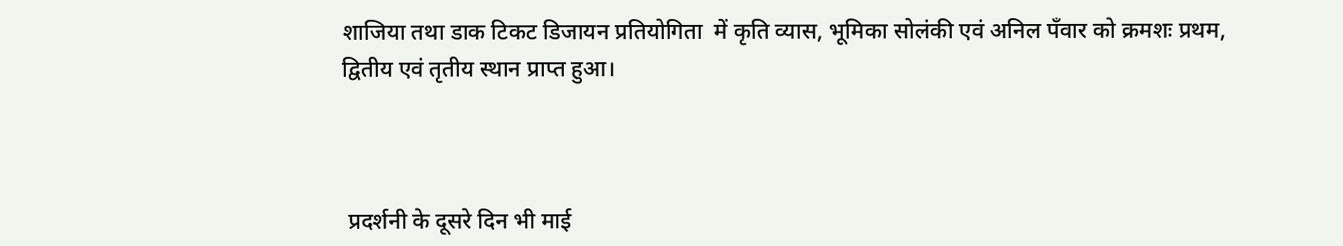शाजिया तथा डाक टिकट डिजायन प्रतियोगिता  में कृति व्यास, भूमिका सोलंकी एवं अनिल पँवार को क्रमशः प्रथम, द्वितीय एवं तृतीय स्थान प्राप्त हुआ।



 प्रदर्शनी के दूसरे दिन भी माई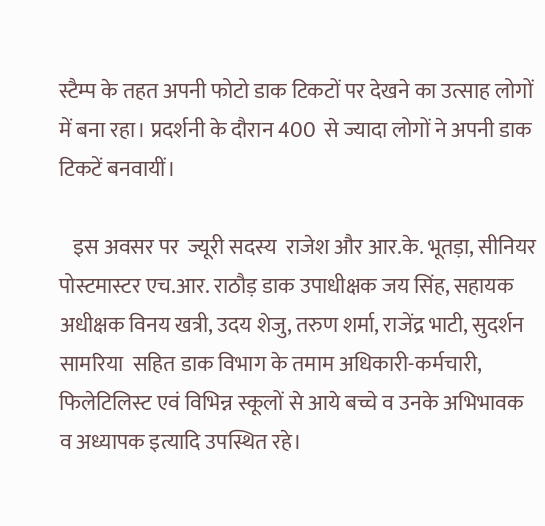स्टैम्प के तहत अपनी फोटो डाक टिकटों पर देखने का उत्साह लोगों में बना रहा। प्रदर्शनी के दौरान 400  से ज्यादा लोगों ने अपनी डाक टिकटें बनवायीं।

   इस अवसर पर  ज्यूरी सदस्य  राजेश और आर.के. भूतड़ा, सीनियर पोस्टमास्टर एच.आर. राठौड़ डाक उपाधीक्षक जय सिंह, सहायक अधीक्षक विनय खत्री, उदय शेजु, तरुण शर्मा, राजेंद्र भाटी, सुदर्शन सामरिया  सहित डाक विभाग के तमाम अधिकारी-कर्मचारी, फिलेटिलिस्ट एवं विभिन्न स्कूलों से आये बच्चे व उनके अभिभावक व अध्यापक इत्यादि उपस्थित रहे।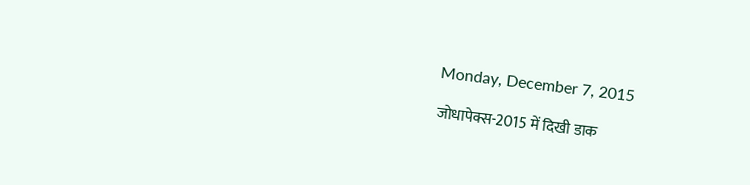Monday, December 7, 2015

जोधापेक्स-2015 में दिखी डाक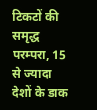टिकटों की समृद्ध परम्परा, 15 से ज्यादा देशों के डाक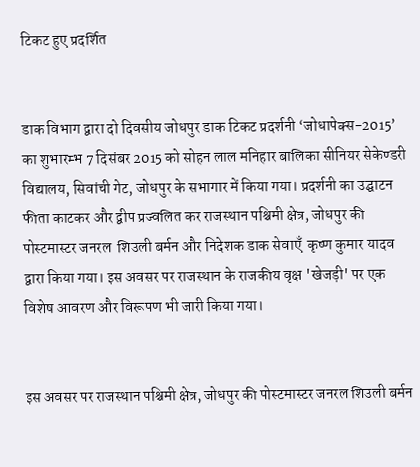टिकट हुए प्रदर्शित


डाक विभाग द्वारा दो दिवसीय जोधपुर डाक टिकट प्रदर्शनी ‘जोधापेक्स-2015’ का शुभारम्भ 7 दिसंबर 2015 को सोहन लाल मनिहार बालिका सीनियर सेकेण्डरी विद्यालय, सिवांची गेट, जोधपुर के सभागार में किया गया। प्रदर्शनी का उद्घाटन फीता काटकर और द्वीप प्रज्वलित कर राजस्थान पश्चिमी क्षेत्र, जोधपुर की पोस्टमास्टर जनरल  शिउली बर्मन और निदेशक डाक सेवाएँ  कृष्ण कुमार यादव द्वारा किया गया। इस अवसर पर राजस्थान के राजकीय वृक्ष 'खेजड़ी' पर एक विशेष आवरण और विरूपण भी जारी किया गया।


इस अवसर पर राजस्थान पश्चिमी क्षेत्र, जोधपुर की पोस्टमास्टर जनरल शिउली बर्मन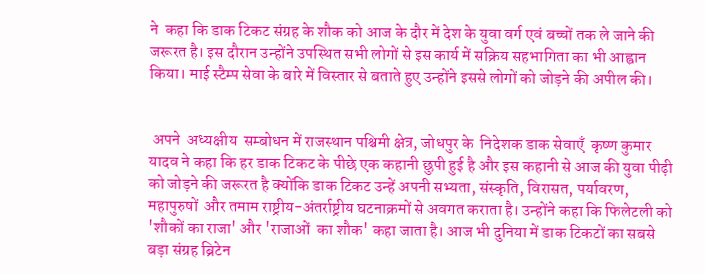ने  कहा कि डाक टिकट संग्रह के शौक को आज के दौर में देश के युवा वर्ग एवं बच्चों तक ले जाने की जरूरत है। इस दौरान उन्होंने उपस्थित सभी लोगों से इस कार्य में सक्रिय सहभागिता का भी आह्वान किया। माई स्टैम्प सेवा के बारे में विस्तार से बताते हुए उन्होंने इससे लोगों को जोड़ने की अपील की।


 अपने  अध्यक्षीय  सम्बोधन में राजस्थान पश्चिमी क्षेत्र, जोधपुर के  निदेशक डाक सेवाएँ  कृष्ण कुमार यादव ने कहा कि हर डाक टिकट के पीछे एक कहानी छुपी हुई है और इस कहानी से आज की युवा पीढ़ी को जोड़ने की जरूरत है क्योंकि डाक टिकट उन्हें अपनी सभ्यता, संस्कृति, विरासत, पर्यावरण, महापुरुषों  और तमाम राष्ट्रीय-अंतर्राष्ट्रीय घटनाक्रमों से अवगत कराता है। उन्होंने कहा कि फिलेटली को 'शौकों का राजा' और 'राजाओं  का शौक' कहा जाता है। आज भी दुनिया में डाक टिकटों का सबसे बड़ा संग्रह ब्रिटेन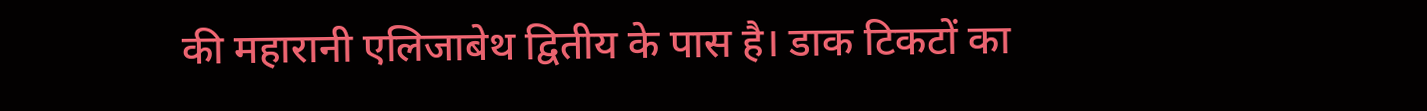की महारानी एलिजाबेथ द्वितीय के पास है। डाक टिकटों का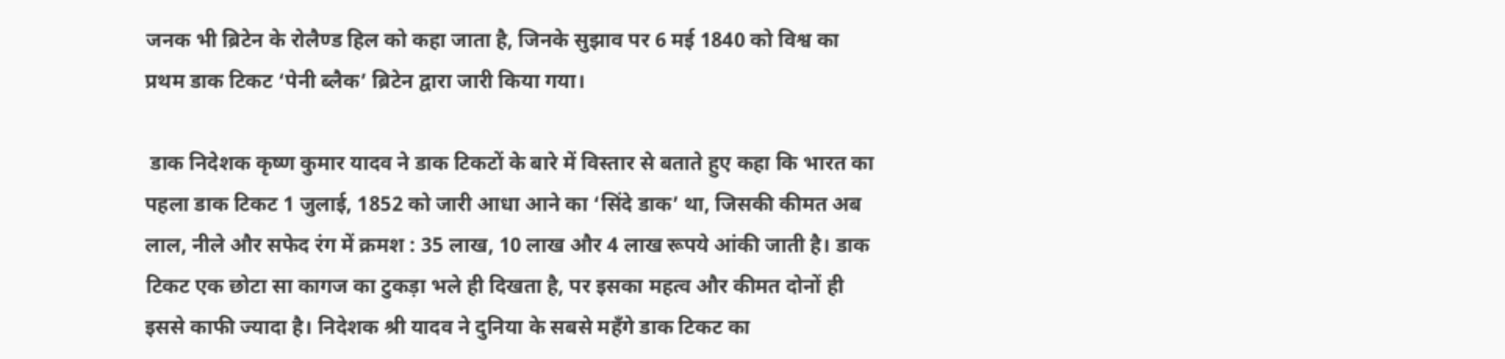जनक भी ब्रिटेन के रोलैण्ड हिल को कहा जाता है, जिनके सुझाव पर 6 मई 1840 को विश्व का प्रथम डाक टिकट ‘पेनी ब्लैक’ ब्रिटेन द्वारा जारी किया गया।

 डाक निदेशक कृष्ण कुमार यादव ने डाक टिकटों के बारे में विस्तार से बताते हुए कहा कि भारत का पहला डाक टिकट 1 जुलाई, 1852 को जारी आधा आने का ‘सिंदे डाक’ था, जिसकी कीमत अब लाल, नीले और सफेद रंग में क्रमश : 35 लाख, 10 लाख और 4 लाख रूपये आंकी जाती है। डाक टिकट एक छोटा सा कागज का टुकड़ा भले ही दिखता है, पर इसका महत्व और कीमत दोनों ही इससे काफी ज्यादा है। निदेशक श्री यादव ने दुनिया के सबसे महँगे डाक टिकट का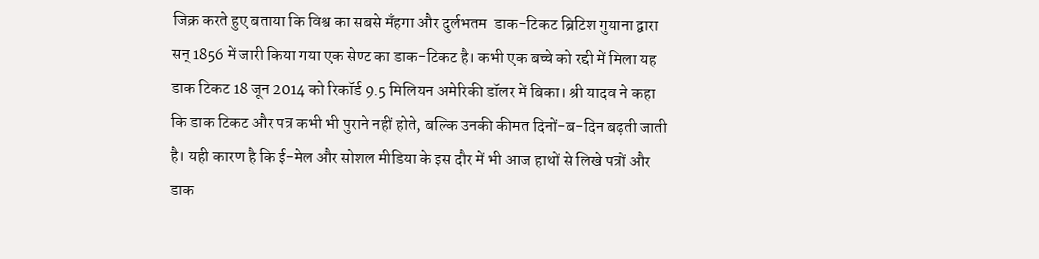जिक्र करते हुए बताया कि विश्व का सबसे मँहगा और दुर्लभतम  डाक-टिकट ब्रिटिश गुयाना द्वारा  सन् 1856 में जारी किया गया एक सेण्ट का डाक-टिकट है। कभी एक बच्चे को रद्दी में मिला यह डाक टिकट 18 जून 2014 को रिकॉर्ड 9.5 मिलियन अमेरिकी डॉलर में बिका। श्री यादव ने कहा कि डाक टिकट और पत्र कभी भी पुराने नहीं होते, बल्कि उनकी कीमत दिनों-ब-दिन बढ़ती जाती है। यही कारण है कि ई-मेल और सोशल मीडिया के इस दौर में भी आज हाथों से लिखे पत्रों और डाक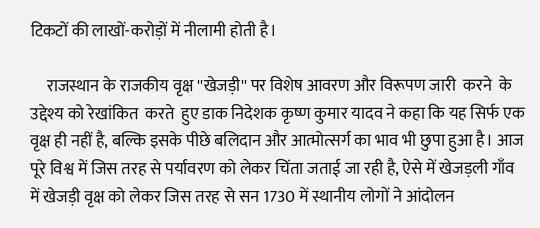टिकटों की लाखों-करोड़ों में नीलामी होती है।

     राजस्थान के राजकीय वृक्ष ''खेजड़ी'' पर विशेष आवरण और विरूपण जारी  करने  के उद्देश्य को रेखांकित  करते  हुए डाक निदेशक कृष्ण कुमार यादव ने कहा कि यह सिर्फ एक वृक्ष ही नहीं है, बल्कि इसके पीछे बलिदान और आत्मोत्सर्ग का भाव भी छुपा हुआ है। आज पूरे विश्व में जिस तरह से पर्यावरण को लेकर चिंता जताई जा रही है, ऐसे में खेजड़ली गाँव में खेजड़ी वृक्ष को लेकर जिस तरह से सन 1730 में स्थानीय लोगों ने आंदोलन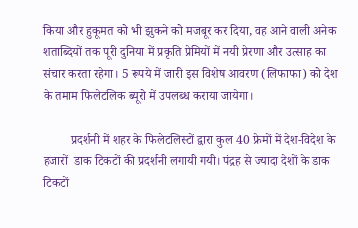किया और हुकूमत को भी झुकने को मजबूर कर दिया, वह आने वाली अनेक शताब्दियों तक पूरी दुनिया में प्रकृति प्रेमियों में नयी प्रेरणा और उत्साह का संचार करता रहेगा। 5 रूपये में जारी इस विशेष आवरण (लिफाफा) को देश के तमाम फिलेटलिक ब्यूरो में उपलब्ध कराया जायेगा।

         प्रदर्शनी में शहर के फिलेटलिस्टों द्वारा कुल 40 फ्रेमों में देश-विदेश के हजारों  डाक टिकटों की प्रदर्शनी लगायी गयी। पंद्रह से ज्यादा देशों के डाक  टिकटों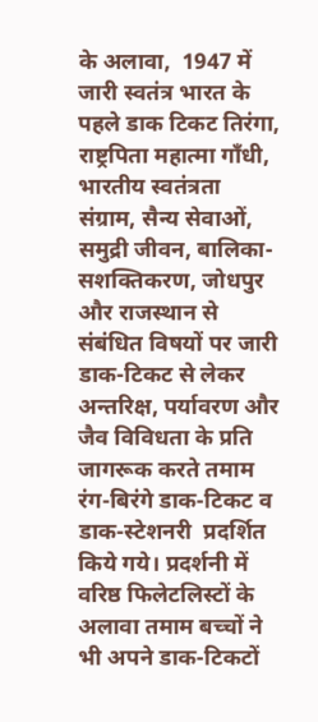के अलावा,  1947 में जारी स्वतंत्र भारत के पहले डाक टिकट तिरंगा, राष्ट्रपिता महात्मा गाँधी, भारतीय स्वतंत्रता संग्राम, सैन्य सेवाओं, समुद्री जीवन, बालिका-सशक्तिकरण, जोधपुर और राजस्थान से संबंधित विषयों पर जारी डाक-टिकट से लेकर अन्तरिक्ष, पर्यावरण और जैव विविधता के प्रति जागरूक करते तमाम रंग-बिरंगे डाक-टिकट व डाक-स्टेशनरी  प्रदर्शित किये गये। प्रदर्शनी में वरिष्ठ फिलेटलिस्टों के अलावा तमाम बच्चों ने भी अपने डाक-टिकटों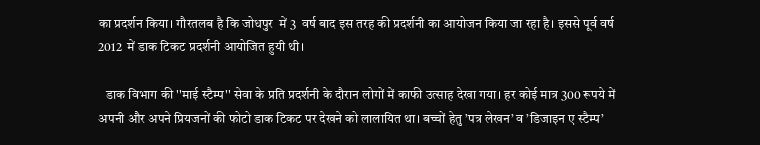का प्रदर्शन किया। गौरतलब है कि जोधपुर  में 3  वर्ष बाद इस तरह की प्रदर्शनी का आयोजन किया जा रहा है। इससे पूर्व वर्ष 2012  में डाक टिकट प्रदर्शनी आयोजित हुयी थी।

   डाक विभाग की ''माई स्टैम्प'' सेवा के प्रति प्रदर्शनी के दौरान लोगों में काफी उत्साह देखा गया। हर कोई मात्र 300 रूपये में अपनी और अपने प्रियजनों की फोटो डाक टिकट पर देखने को लालायित था। बच्चों हेतु ’पत्र लेखन’ व ’डिजाइन ए स्टैम्प’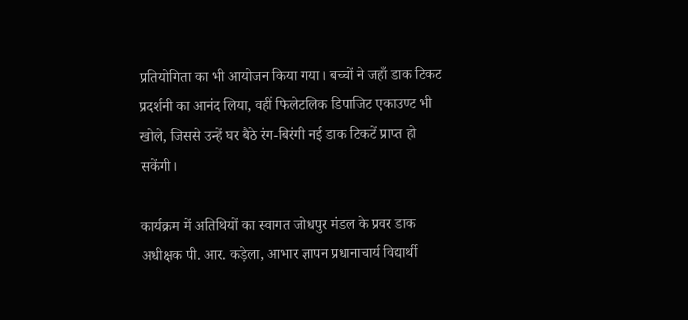प्रतियोगिता का भी आयोजन किया गया। बच्चों ने जहाँ डाक टिकट प्रदर्शनी का आनंद लिया, वहीं फिलेटलिक डिपाजिट एकाउण्ट भी खोले, जिससे उन्हें घर बैठे रंग-बिरंगी नई डाक टिकटें प्राप्त हो सकेंगी।

कार्यक्रम में अतिथियों का स्वागत जोधपुर मंडल के प्रवर डाक अधीक्षक पी. आर. कड़ेला, आभार ज्ञापन प्रधानाचार्य विद्यार्थी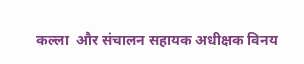कल्ला  और संचालन सहायक अधीक्षक विनय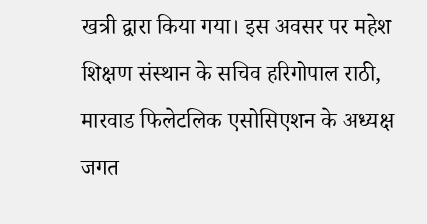खत्री द्वारा किया गया। इस अवसर पर महेश शिक्षण संस्थान के सचिव हरिगोपाल राठी, मारवाड फिलेटलिक एसोसिएशन के अध्यक्ष जगत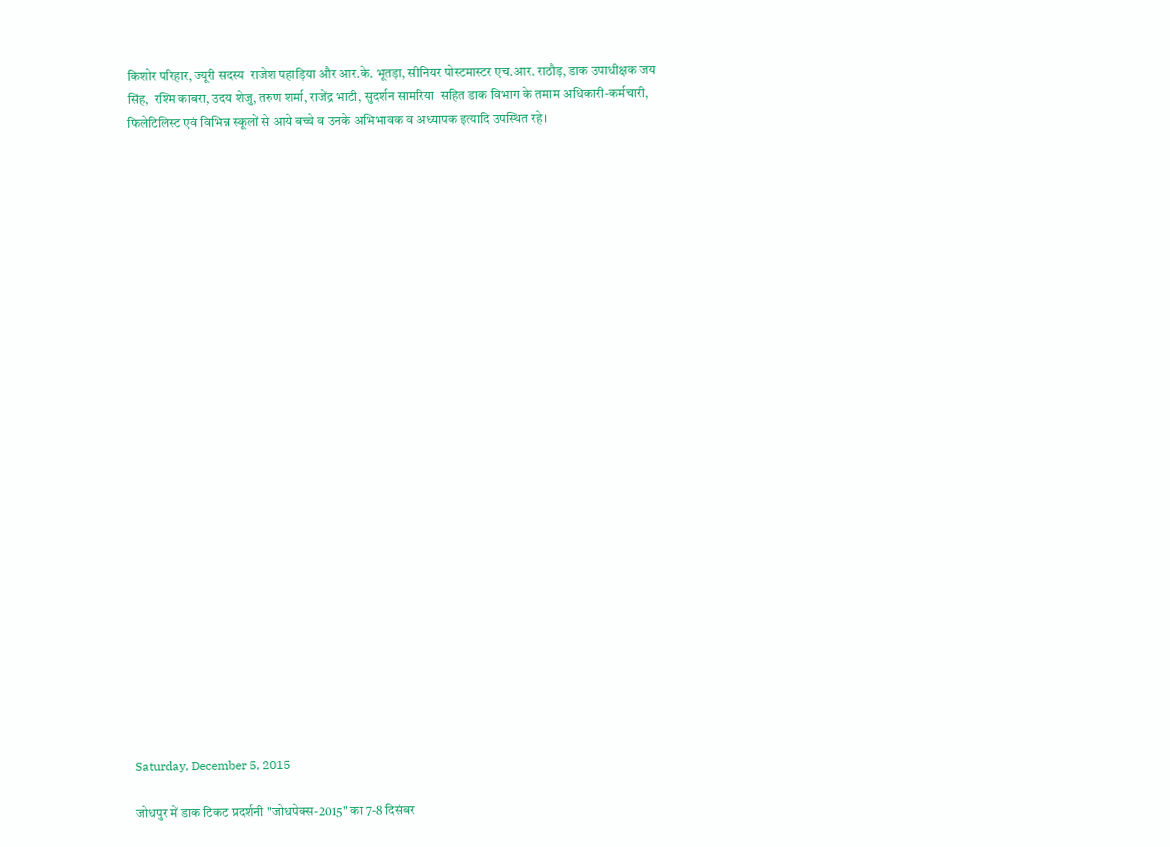किशोर परिहार, ज्यूरी सदस्य  राजेश पहाड़िया और आर.के. भूतड़ा, सीनियर पोस्टमास्टर एच.आर. राठौड़, डाक उपाधीक्षक जय सिंह,  रश्मि काबरा, उदय शेजु, तरुण शर्मा, राजेंद्र भाटी, सुदर्शन सामरिया  सहित डाक विभाग के तमाम अधिकारी-कर्मचारी, फिलेटिलिस्ट एवं विभिन्न स्कूलों से आये बच्चे व उनके अभिभावक व अध्यापक इत्यादि उपस्थित रहे।


























Saturday, December 5, 2015

जोधपुर में डाक टिकट प्रदर्शनी "जोधपेक्स-2015" का 7-8 दिसंबर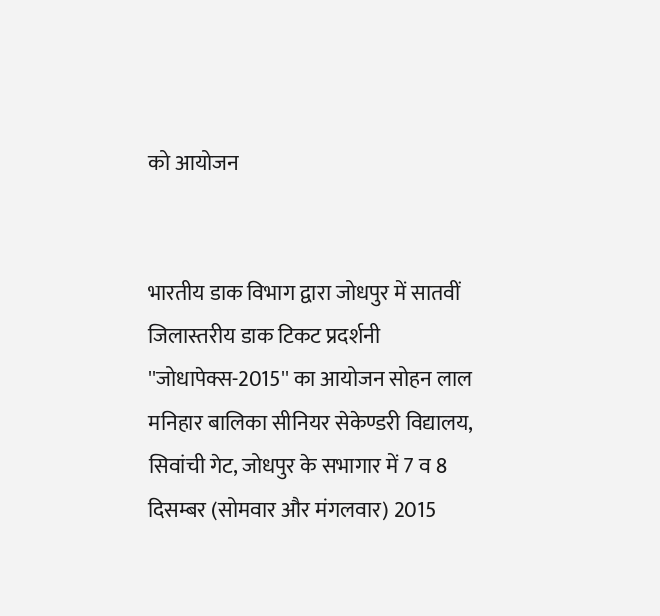को आयोजन


भारतीय डाक विभाग द्वारा जोधपुर में सातवीं जिलास्तरीय डाक टिकट प्रदर्शनी ''जोधापेक्स-2015'' का आयोजन सोहन लाल मनिहार बालिका सीनियर सेकेण्डरी विद्यालय, सिवांची गेट, जोधपुर के सभागार में 7 व 8 दिसम्बर (सोमवार और मंगलवार) 2015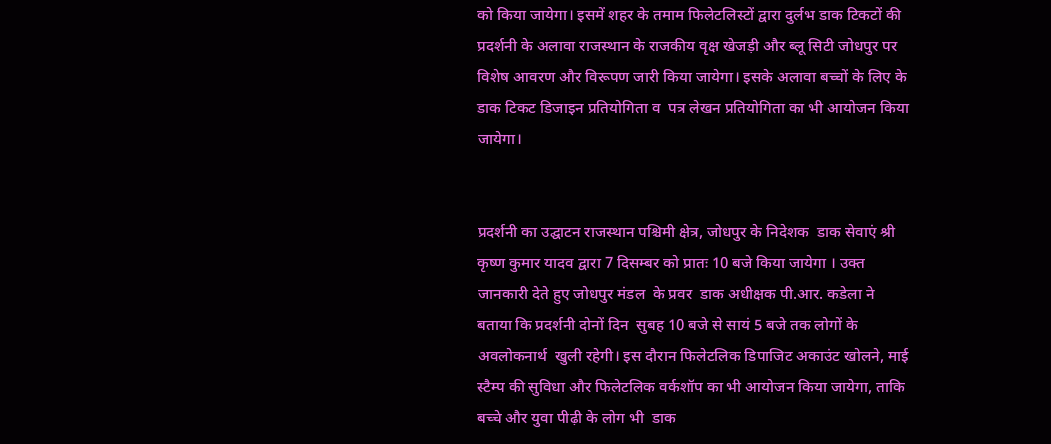को किया जायेगा। इसमें शहर के तमाम फिलेटलिस्टों द्वारा दुर्लभ डाक टिकटों की प्रदर्शनी के अलावा राजस्थान के राजकीय वृक्ष खेजड़ी और ब्लू सिटी जोधपुर पर विशेष आवरण और विरूपण जारी किया जायेगा। इसके अलावा बच्चों के लिए के डाक टिकट डिजाइन प्रतियोगिता व  पत्र लेखन प्रतियोगिता का भी आयोजन किया जायेगा।


प्रदर्शनी का उद्घाटन राजस्थान पश्चिमी क्षेत्र, जोधपुर के निदेशक  डाक सेवाएं श्री कृष्ण कुमार यादव द्वारा 7 दिसम्बर को प्रातः 10 बजे किया जायेगा । उक्त जानकारी देते हुए जोधपुर मंडल  के प्रवर  डाक अधीक्षक पी.आर. कडेला ने बताया कि प्रदर्शनी दोनों दिन  सुबह 10 बजे से सायं 5 बजे तक लोगों के अवलोकनार्थ  खुली रहेगी। इस दौरान फिलेटलिक डिपाजिट अकाउंट खोलने, माई स्टैम्प की सुविधा और फिलेटलिक वर्कशॉप का भी आयोजन किया जायेगा, ताकि बच्चे और युवा पीढ़ी के लोग भी  डाक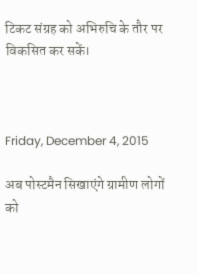टिकट संग्रह को अभिरुचि के तौर पर विकसित कर सकें।



Friday, December 4, 2015

अब पोस्टमैन सिखाएंगे ग्रामीण लोगों को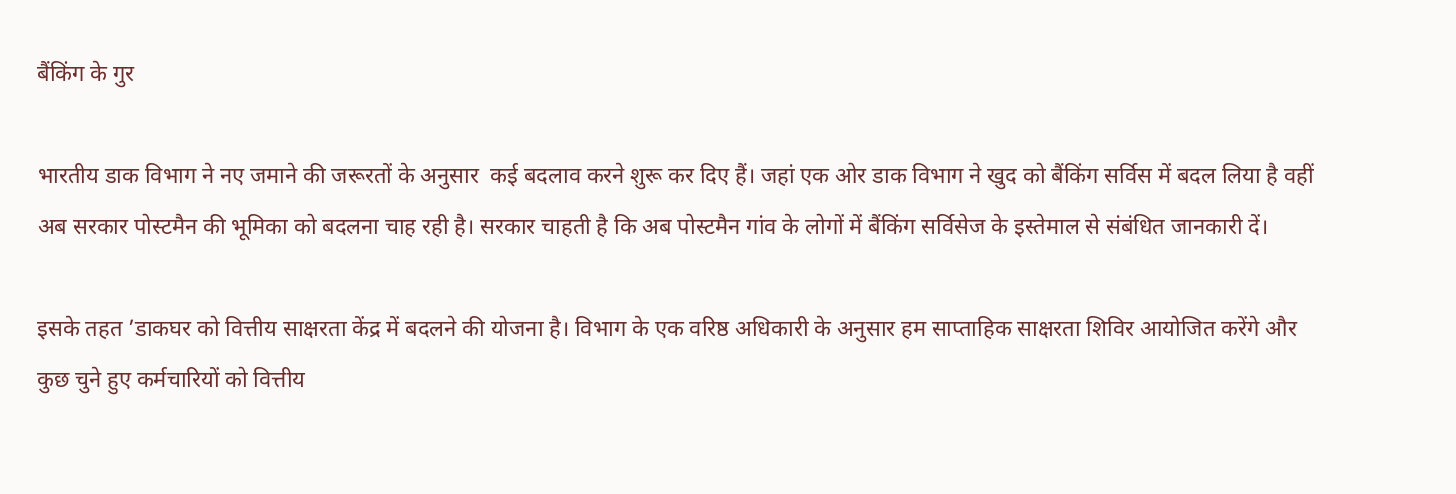बैंकिंग के गुर

भारतीय डाक विभाग ने नए जमाने की जरूरतों के अनुसार  कई बदलाव करने शुरू कर दिए हैं। जहां एक ओर डाक विभाग ने खुद को बैंकिंग सर्विस में बदल लिया है वहीं अब सरकार पोस्टमैन की भूमिका को बदलना चाह रही है। सरकार चाहती है कि अब पोस्टमैन गांव के लोगों में बैंकिंग सर्विसेज के इस्तेमाल से संबंधित जानकारी दें।

इसके तहत ’डाकघर को वित्तीय साक्षरता केंद्र में बदलने की योजना है। विभाग के एक वरिष्ठ अधिकारी के अनुसार हम साप्ताहिक साक्षरता शिविर आयोजित करेंगे और कुछ चुने हुए कर्मचारियों को वित्तीय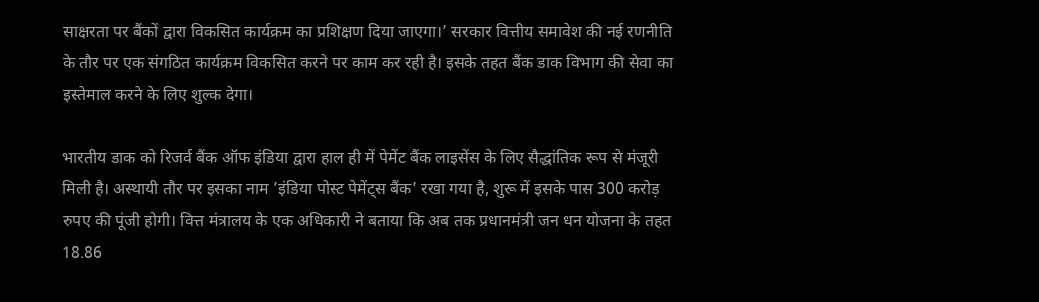साक्षरता पर बैंकों द्वारा विकसित कार्यक्रम का प्रशिक्षण दिया जाएगा।’ सरकार वित्तीय समावेश की नई रणनीति के तौर पर एक संगठित कार्यक्रम विकसित करने पर काम कर रही है। इसके तहत बैंक डाक विभाग की सेवा का इस्तेमाल करने के लिए शुल्क देगा।

भारतीय डाक को रिजर्व बैंक ऑफ इंडिया द्वारा हाल ही में पेमेंट बैंक लाइसेंस के लिए सैद्धांतिक रूप से मंजूरी मिली है। अस्थायी तौर पर इसका नाम ’इंडिया पोस्ट पेमेंट्स बैंक’ रखा गया है, शुरू में इसके पास 300 करोड़ रुपए की पूंजी होगी। वित्त मंत्रालय के एक अधिकारी ने बताया कि अब तक प्रधानमंत्री जन धन योजना के तहत 18.86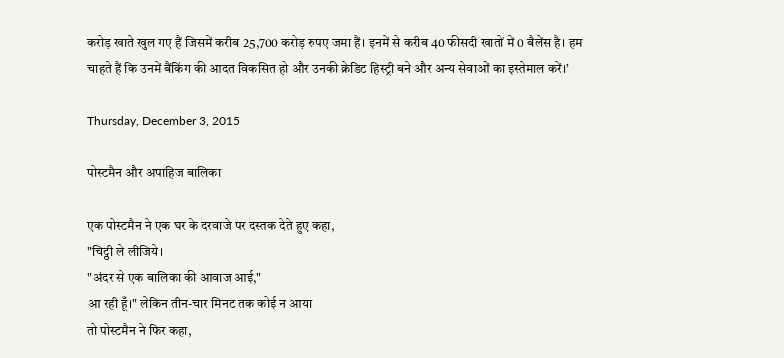करोड़ खाते खुल गए हैं जिसमें करीब 25,700 करोड़ रुपए जमा हैं। इनमें से करीब 40 फीसदी खातों में 0 बैलेंस है। हम चाहते हैं कि उनमें बैंकिंग की आदत विकसित हो और उनकी क्रेडिट हिस्ट्री बने और अन्य सेवाओं का इस्तेमाल करें।’

Thursday, December 3, 2015

पोस्टमैन और अपाहिज बालिका

एक पोस्टमैन ने एक घर के दरवाजे पर दस्तक देते हुए कहा,
"चिट्ठी ले लीजिये।
"अंदर से एक बालिका की आवाज आई,"
आ रही हूँ।" लेकिन तीन-चार मिनट तक कोई न आया
तो पोस्टमैन ने फिर कहा,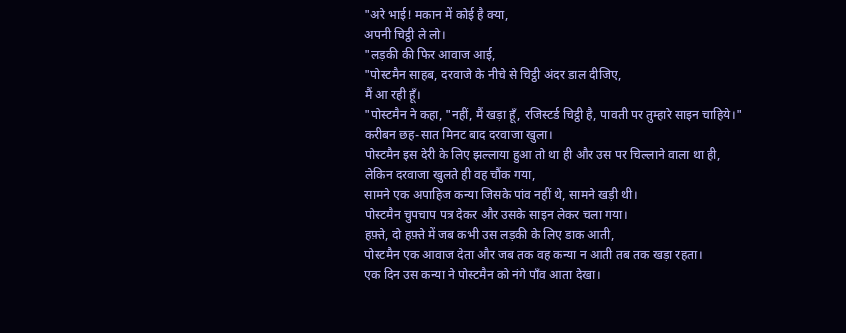"अरे भाई! मकान में कोई है क्या,
अपनी चिट्ठी ले लो।
"लड़की की फिर आवाज आई,
"पोस्टमैन साहब, दरवाजे के नीचे से चिट्ठी अंदर डाल दीजिए,
मैं आ रही हूँ।
"पोस्टमैन ने कहा, "नहीं, मैं खड़ा हूँ, रजिस्टर्ड चिट्ठी है, पावती पर तुम्हारे साइन चाहिये।"
करीबन छह-सात मिनट बाद दरवाजा खुला।
पोस्टमैन इस देरी के लिए झल्लाया हुआ तो था ही और उस पर चिल्लाने वाला था ही,
लेकिन दरवाजा खुलते ही वह चौंक गया,
सामने एक अपाहिज कन्या जिसके पांव नहीं थे, सामने खड़ी थी।
पोस्टमैन चुपचाप पत्र देकर और उसके साइन लेकर चला गया।
हफ़्ते, दो हफ़्ते में जब कभी उस लड़की के लिए डाक आती,
पोस्टमैन एक आवाज देता और जब तक वह कन्या न आती तब तक खड़ा रहता।
एक दिन उस कन्या ने पोस्टमैन को नंगे पाँव आता देखा।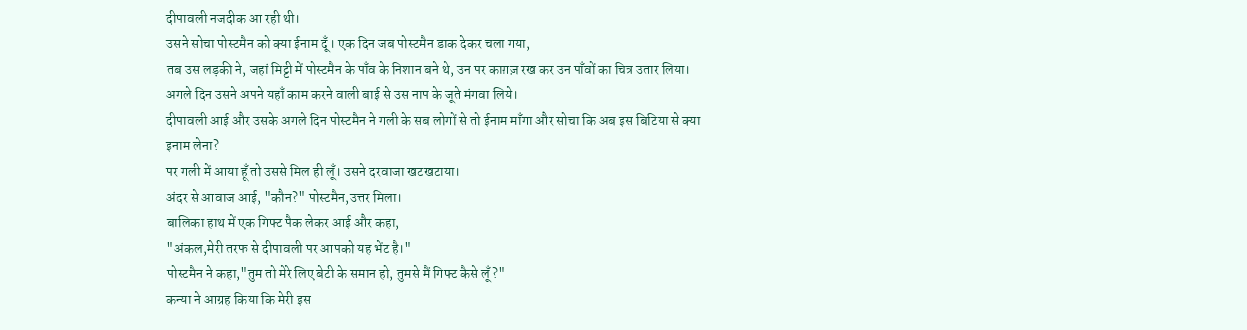दीपावली नजदीक आ रही थी।
उसने सोचा पोस्टमैन को क्या ईनाम दूँ। एक दिन जब पोस्टमैन डाक देकर चला गया,
तब उस लड़की ने, जहां मिट्टी में पोस्टमैन के पाँव के निशान बने थे, उन पर काग़ज़ रख कर उन पाँवों का चित्र उतार लिया।
अगले दिन उसने अपने यहाँ काम करने वाली बाई से उस नाप के जूते मंगवा लिये।
दीपावली आई और उसके अगले दिन पोस्टमैन ने गली के सब लोगों से तो ईनाम माँगा और सोचा कि अब इस बिटिया से क्या इनाम लेना?
पर गली में आया हूँ तो उससे मिल ही लूँ। उसने दरवाजा खटखटाया।
अंदर से आवाज आई, "कौन?" पोस्टमैन,उत्तर मिला।
बालिका हाथ में एक गिफ्ट पैक लेकर आई और कहा,
"अंकल,मेरी तरफ से दीपावली पर आपको यह भेंट है।"
पोस्टमैन ने कहा,"तुम तो मेरे लिए बेटी के समान हो, तुमसे मैं गिफ्ट कैसे लूँ?"
कन्या ने आग्रह किया कि मेरी इस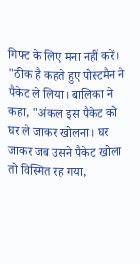गिफ्ट के लिए मना नहीं करें।
"ठीक है कहते हुए पोस्टमैन ने पैकेट ले लिया। बालिका ने कहा, "अंकल इस पैकेट को घर ले जाकर खोलना। घर जाकर जब उसने पैकेट खोला तो विस्मित रह गया,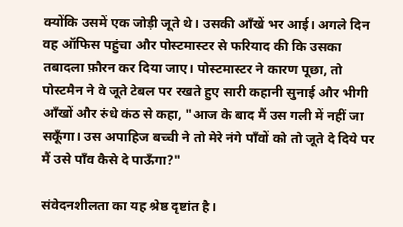क्योंकि उसमें एक जोड़ी जूते थे। उसकी आँखें भर आई। अगले दिन वह ऑफिस पहुंचा और पोस्टमास्टर से फरियाद की कि उसका तबादला फ़ौरन कर दिया जाए। पोस्टमास्टर ने कारण पूछा, तो पोस्टमैन ने वे जूते टेबल पर रखते हुए सारी कहानी सुनाई और भीगी आँखों और रुंधे कंठ से कहा, "आज के बाद मैं उस गली में नहीं जा सकूँगा। उस अपाहिज बच्ची ने तो मेरे नंगे पाँवों को तो जूते दे दिये पर मैं उसे पाँव कैसे दे पाऊँगा?"

संवेदनशीलता का यह श्रेष्ठ दृष्टांत है।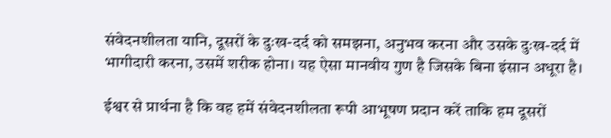संवेदनशीलता यानि, दूसरों के दुःख-दर्द को समझना, अनुभव करना और उसके दुःख-दर्द में भागीदारी करना, उसमें शरीक होना। यह ऐसा मानवीय गुण है जिसके बिना इंसान अधूरा है।

ईश्वर से प्रार्थना है कि वह हमें संवेदनशीलता रूपी आभूषण प्रदान करें ताकि हम दूसरों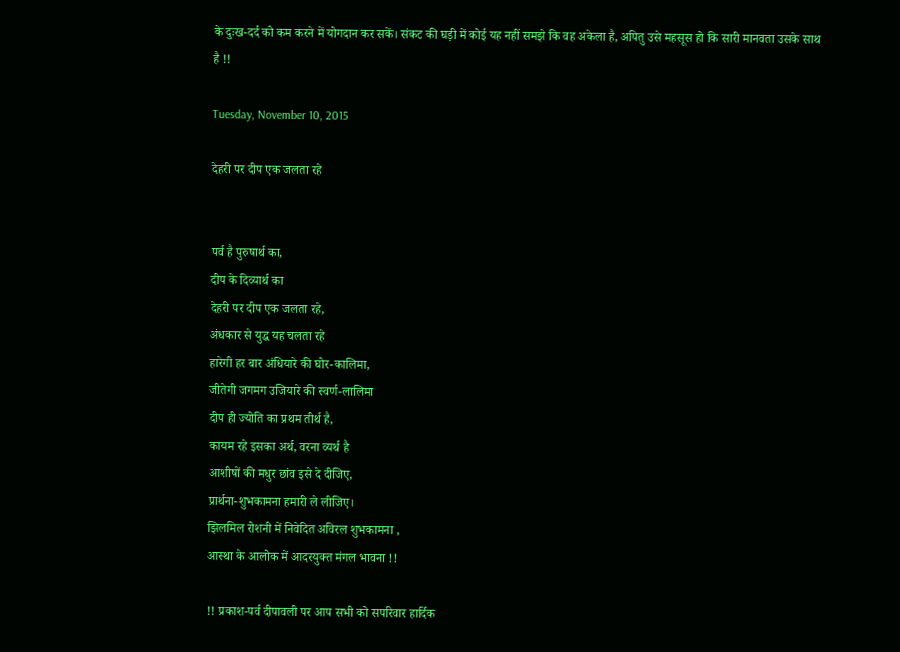के दुःख-दर्द को कम करने में योगदान कर सकें। संकट की घड़ी में कोई यह नहीं समझे कि वह अकेला है, अपितु उसे महसूस हो कि सारी मानवता उसके साथ है !!

Tuesday, November 10, 2015

देहरी पर दीप एक जलता रहे


पर्व है पुरुषार्थ का,
दीप के दिव्यार्थ का
देहरी पर दीप एक जलता रहे,
अंधकार से युद्ध यह चलता रहे
हारेगी हर बार अंधियारे की घोर-कालिमा,
जीतेगी जगमग उजियारे की स्वर्ण-लालिमा
दीप ही ज्योति का प्रथम तीर्थ है,
कायम रहे इसका अर्थ, वरना व्यर्थ है
आशीषों की मधुर छांव इसे दे दीजिए,
प्रार्थना-शुभकामना हमारी ले लीजिए।
झिलमिल रोशनी में निवेदित अविरल शुभकामना ,
आस्था के आलोक में आदरयुक्त मंगल भावना !!

!! प्रकाश-पर्व दीपावली पर आप सभी को सपरिवार हार्दिक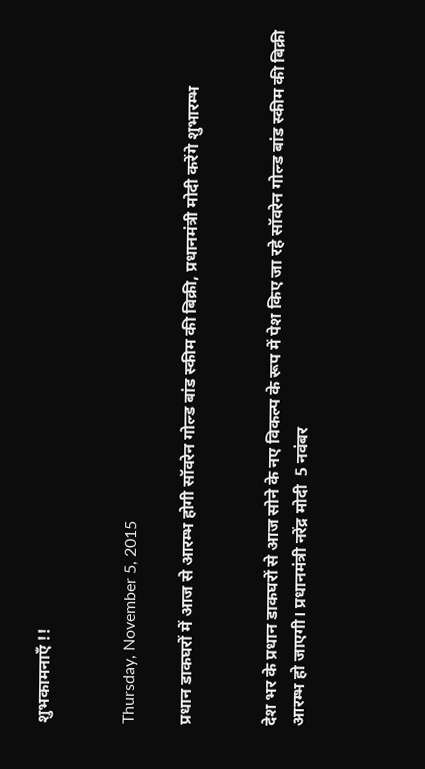शुभकामनाएँ !!


Thursday, November 5, 2015

प्रधान डाकघरों में आज से आरम्भ होगी सॉवरेन गोल्‍ड बांड स्‍कीम की बिक्री, प्रधानमंत्री मोदी करेंगे शुभारम्भ


देश भर के प्रधान डाकघरों से आज सोने के नए विकल्‍प के रूप में पेश किए जा रहे सॉवरेन गोल्‍ड बांड स्‍कीम की बिक्री आरम्भ हो जाएगी। प्रधानमंत्री नरेंद्र मोदी  5 नवंबर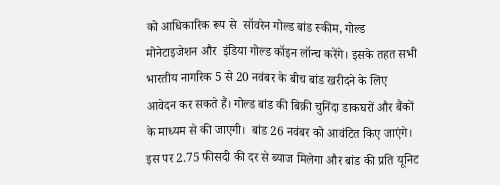को आधिकारिक रूप से  सॉवरेन गोल्‍ड बांड स्‍कीम, गोल्‍ड मोनेटाइजेशन और  इंडिया गोल्‍ड कॉइन लॉन्‍च करेंगे। इसके तहत सभी भारतीय नागरिक 5 से 20 नवंबर के बीच बांड खरीदने के लिए आवेदन कर सकते हैं। गोल्‍ड बांड की बिक्री चुनिंदा डाकघरों और बैंकों के माध्‍यम से की जाएगी।  बांड 26 नवंबर को आवंटित किए जाएंगे। इस पर 2.75 फीसदी की दर से ब्‍याज मिलेगा और बांड की प्रति यूनिट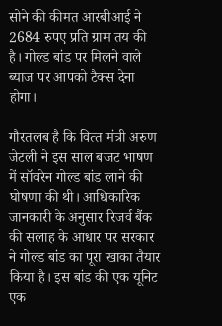सोने की कीमत आरबीआई ने 2684 रुपए प्रति ग्राम तय की है। गोल्‍ड बांड पर मिलने वाले ब्‍याज पर आपको टैक्‍स देना होगा।

गौरतलब है कि वित्‍त मंत्री अरुण जेटली ने इस साल बजट भाषण में सॉवरेन गोल्‍ड बांड लाने की घोषणा की थी। आधिकारिक जानकारी के अनुसार रिजर्व बैंक की सलाह के आधार पर सरकार ने गोल्‍ड बांड का पूरा खाका तैयार किया है। इस बांड की एक यूनिट एक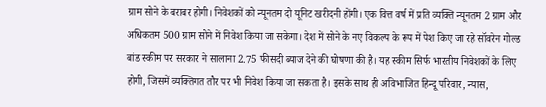ग्राम सोने के बराबर होगी। निवेशकों को न्यूनतम दो यूनिट खरीदनी होंगी। एक वित्त वर्ष में प्रति व्यक्ति न्यूनतम 2 ग्राम और अधिकतम 500 ग्राम सोने में निवेश किया जा सकेगा। देश में सोने के नए विकल्‍प के रूप में पेश किए जा रहे सॉवरेन गोल्‍ड बांड स्‍कीम पर सरकार ने सालाना 2.75 फीसदी ब्‍याज देने की घोषणा की है। यह स्‍कीम सिर्फ भारतीय निवेशकों के लिए होगी, जिसमें व्यक्तिगत तौर पर भी निवेश किया जा सकता है। इसके साथ ही अविभाजित हिन्दू परिवार, न्यास,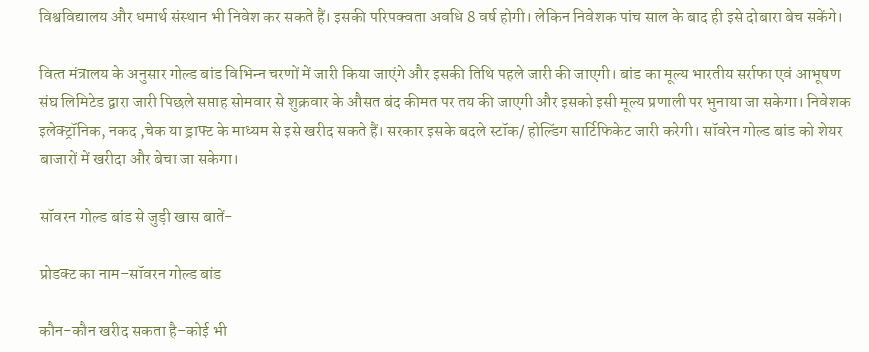विश्वविद्यालय और धमार्थ संस्थान भी निवेश कर सकते हैं। इसकी परिपक्वता अवधि 8 वर्ष होगी। लेकिन निवेशक पांच साल के बाद ही इसे दोबारा बेच सकेंगे।

वित्‍त मंत्रालय के अनुसार गोल्‍ड बांड विभिन्‍न चरणों में जारी किया जाएंगे और इसकी तिथि पहले जारी की जाएगी। बांड का मूल्य भारतीय सर्राफा एवं आभूषण संघ लिमिटेड द्वारा जारी पिछले सप्ताह सोमवार से शुक्रवार के औसत बंद कीमत पर तय की जाएगी और इसको इसी मूल्य प्रणाली पर भुनाया जा सकेगा। निवेशक इलेक्ट्रॉनिक, नकद ,चेक या ड्राफ्ट के माध्‍यम से इसे खरीद सकते हैं। सरकार इसके बदले स्टॉक/ होल्‍डिंग सार्टिफिकेट जारी करेगी। सॉवरेन गोल्‍ड बांड को शेयर बाजारों में खरीदा और बेचा जा सकेगा।

सॉवरन गोल्‍ड बांड से जुड़ी खास बातें-

प्रोडक्‍ट का नाम–सॉवरन गोल्‍ड बांड

कौन-कौन खरीद सकता है–कोई भी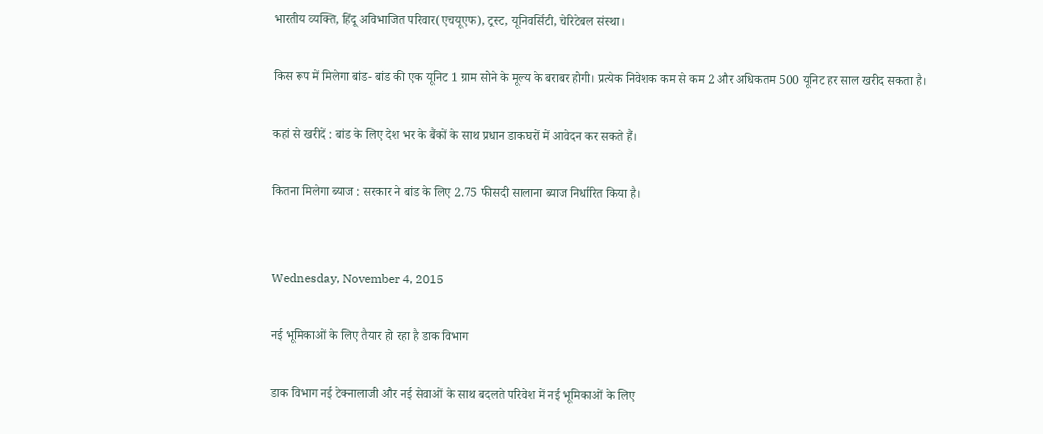भारतीय व्‍यक्ति, हिंदू अविभाजित परिवार(एचयूएफ), ट्रस्‍ट, यूनिवर्सिटी, चेरिटेबल संस्‍था।

किस रूप में मिलेगा बांड- बांड की एक यूनिट 1 ग्राम सोने के मूल्‍य के बराबर होगी। प्रत्‍येक निवेशक कम से कम 2 और अधिकतम 500 यूनिट हर साल खरीद सकता है।

कहां से खरीदें : बांड के लिए देश भर के बैंकों के साथ प्रधान डाकघरों में आवेदन कर सकते हैं।

कितना मिलेगा ब्‍याज : सरकार ने बांड के लिए 2.75 फीसदी सालाना ब्‍याज निर्धारित किया है।


Wednesday, November 4, 2015

नई भूमिकाओं के लिए तैयार हो रहा है डाक विभाग

डाक विभाग नई टेक्नालाजी और नई सेवाओं के साथ बदलते परिवेश में नई भूमिकाओं के लिए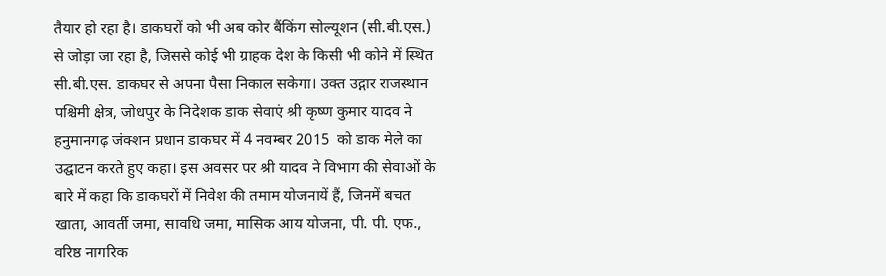तैयार हो रहा है। डाकघरों को भी अब कोर बैंकिंग सोल्यूशन (सी.बी.एस.) से जोड़ा जा रहा है, जिससे कोई भी ग्राहक देश के किसी भी कोने में स्थित सी.बी.एस. डाकघर से अपना पैसा निकाल सकेगा। उक्त उद्गार राजस्थान पश्चिमी क्षेत्र, जोधपुर के निदेशक डाक सेवाएं श्री कृष्ण कुमार यादव ने हनुमानगढ़ जंक्शन प्रधान डाकघर में 4 नवम्बर 2015  को डाक मेले का उद्घाटन करते हुए कहा। इस अवसर पर श्री यादव ने विभाग की सेवाओं के बारे में कहा कि डाकघरों में निवेश की तमाम योजनायें हैं, जिनमें बचत खाता, आवर्ती जमा, सावधि जमा, मासिक आय योजना, पी. पी. एफ., वरिष्ठ नागरिक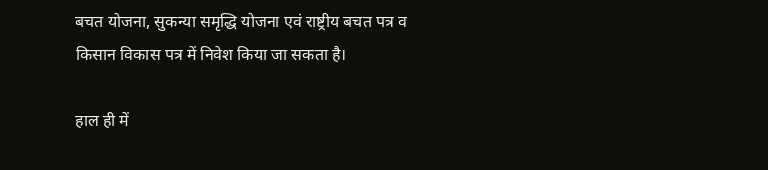बचत योजना, सुकन्या समृद्धि योजना एवं राष्ट्रीय बचत पत्र व किसान विकास पत्र में निवेश किया जा सकता है।

हाल ही में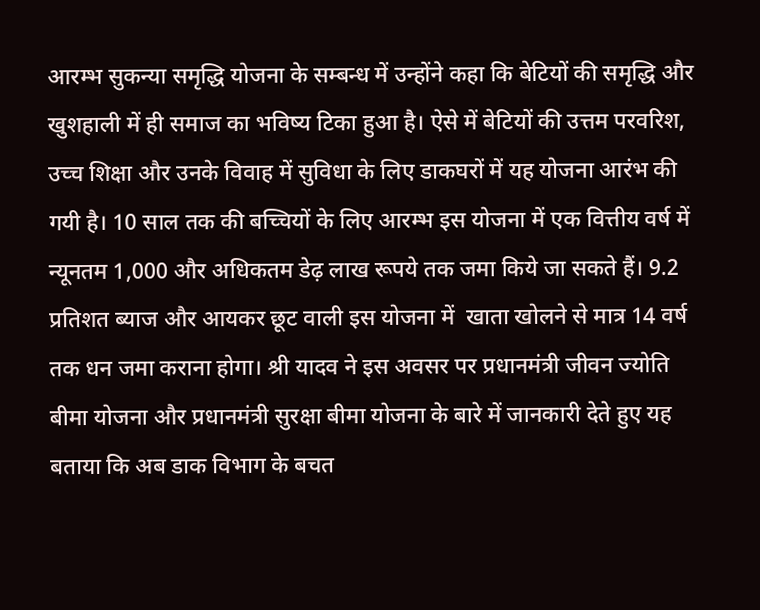आरम्भ सुकन्या समृद्धि योजना के सम्बन्ध में उन्होंने कहा कि बेटियों की समृद्धि और खुशहाली में ही समाज का भविष्य टिका हुआ है। ऐसे में बेटियों की उत्तम परवरिश, उच्च शिक्षा और उनके विवाह में सुविधा के लिए डाकघरों में यह योजना आरंभ की गयी है। 10 साल तक की बच्चियों के लिए आरम्भ इस योजना में एक वित्तीय वर्ष में न्यूनतम 1,000 और अधिकतम डेढ़ लाख रूपये तक जमा किये जा सकते हैं। 9.2 प्रतिशत ब्याज और आयकर छूट वाली इस योजना में  खाता खोलने से मात्र 14 वर्ष तक धन जमा कराना होगा। श्री यादव ने इस अवसर पर प्रधानमंत्री जीवन ज्योति बीमा योजना और प्रधानमंत्री सुरक्षा बीमा योजना के बारे में जानकारी देते हुए यह बताया कि अब डाक विभाग के बचत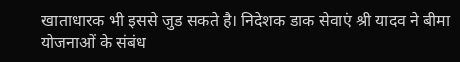खाताधारक भी इससे जुड सकते है। निदेशक डाक सेवाएं श्री यादव ने बीमा योजनाओं के संबंध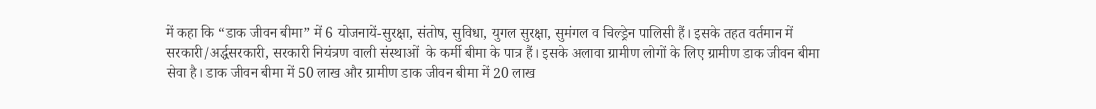में कहा कि “डाक जीवन बीमा” में 6 योजनायें-सुरक्षा, संतोष, सुविधा, युगल सुरक्षा, सुमंगल व चिल्ड्रेन पालिसी हैं। इसके तहत वर्तमान में सरकारी/अर्द्धसरकारी, सरकारी नियंत्रण वाली संस्थाओं  के कर्मी बीमा के पात्र हैं। इसके अलावा ग्रामीण लोगों के लिए ग्रामीण डाक जीवन बीमा सेवा है। डाक जीवन बीमा में 50 लाख और ग्रामीण डाक जीवन बीमा में 20 लाख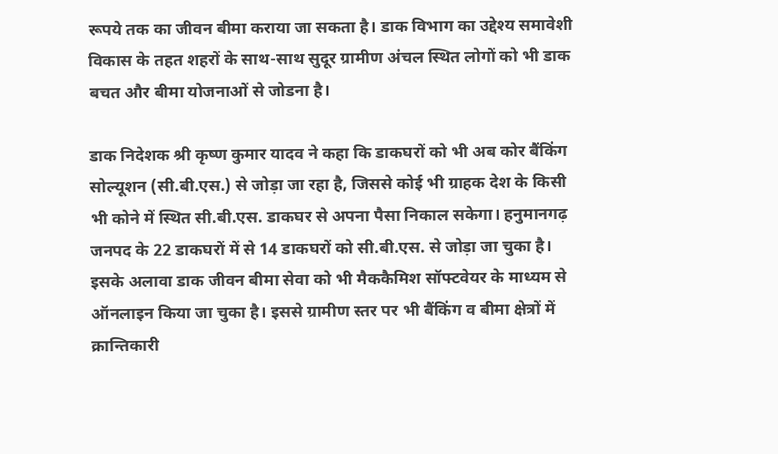रूपये तक का जीवन बीमा कराया जा सकता है। डाक विभाग का उद्देश्य समावेशी विकास के तहत शहरों के साथ-साथ सुदूर ग्रामीण अंचल स्थित लोगों को भी डाक बचत और बीमा योजनाओं से जोडना है।

डाक निदेशक श्री कृष्ण कुमार यादव ने कहा कि डाकघरों को भी अब कोर बैंकिंग सोल्यूशन (सी.बी.एस.) से जोड़ा जा रहा है, जिससे कोई भी ग्राहक देश के किसी भी कोने में स्थित सी.बी.एस. डाकघर से अपना पैसा निकाल सकेगा। हनुमानगढ़ जनपद के 22 डाकघरों में से 14 डाकघरों को सी.बी.एस. से जोड़ा जा चुका है। इसके अलावा डाक जीवन बीमा सेवा को भी मैककैमिश सॉफ्टवेयर के माध्यम से ऑनलाइन किया जा चुका है। इससे ग्रामीण स्तर पर भी बैंकिंग व बीमा क्षेत्रों में क्रान्तिकारी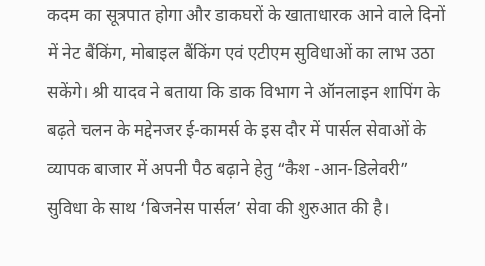कदम का सूत्रपात होगा और डाकघरों के खाताधारक आने वाले दिनों में नेट बैंकिंग, मोबाइल बैंकिंग एवं एटीएम सुविधाओं का लाभ उठा सकेंगे। श्री यादव ने बताया कि डाक विभाग ने ऑनलाइन शापिंग के बढ़ते चलन के मद्देनजर ई-कामर्स के इस दौर में पार्सल सेवाओं के व्यापक बाजार में अपनी पैठ बढ़ाने हेतु “कैश -आन-डिलेवरी” सुविधा के साथ ‘बिजनेस पार्सल’ सेवा की शुरुआत की है।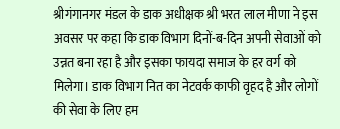श्रीगंगानगर मंडल के डाक अधीक्षक श्री भरत लाल मीणा ने इस अवसर पर कहा कि डाक विभाग दिनों-ब-दिन अपनी सेवाओं को उन्नत बना रहा है और इसका फायदा समाज के हर वर्ग को मिलेगा। डाक विभाग नित का नेटवर्क काफी वृहद है और लोगों की सेवा के लिए हम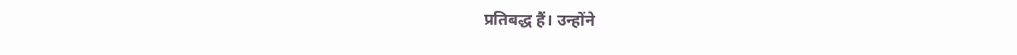प्रतिबद्ध हैं। उन्होंने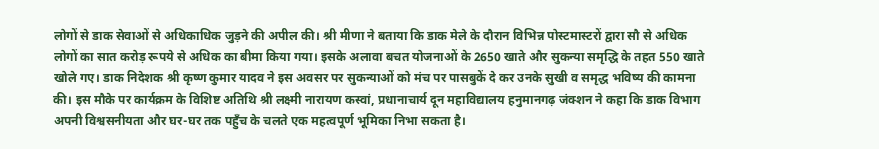लोगों से डाक सेवाओं से अधिकाधिक जुड़ने की अपील की। श्री मीणा ने बताया कि डाक मेले के दौरान विभिन्न पोस्टमास्टरों द्वारा सौ से अधिक लोगों का सात करोड़ रूपये से अधिक का बीमा किया गया। इसके अलावा बचत योजनाओं के 2650 खाते और सुकन्या समृद्धि के तहत 550 खाते खोले गए। डाक निदेशक श्री कृष्ण कुमार यादव ने इस अवसर पर सुकन्याओं को मंच पर पासबुकें दे कर उनके सुखी व समृद्ध भविष्य की कामना की। इस मौके पर कार्यक्रम के विशिष्ट अतिथि श्री लक्ष्मी नारायण कस्वां, प्रधानाचार्य दून महाविद्यालय हनुमानगढ़ जंक्शन ने कहा कि डाक विभाग अपनी विश्वसनीयता और घर-घर तक पहुँच के चलते एक महत्वपूर्ण भूमिका निभा सकता है।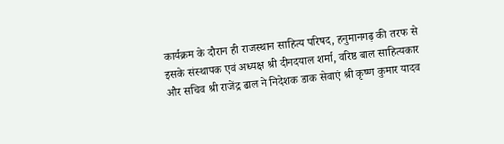कार्यक्रम के दौरान ही राजस्थान साहित्य परिषद, हनुमानगढ़ की तरफ से इसके संस्थापक एवं अध्यक्ष श्री दीनदयाल शर्मा, वरिष्ठ बाल साहित्यकार  और सचिव श्री राजेंद्र ढाल ने निदेशक डाक सेवाएं श्री कृष्ण कुमार यादव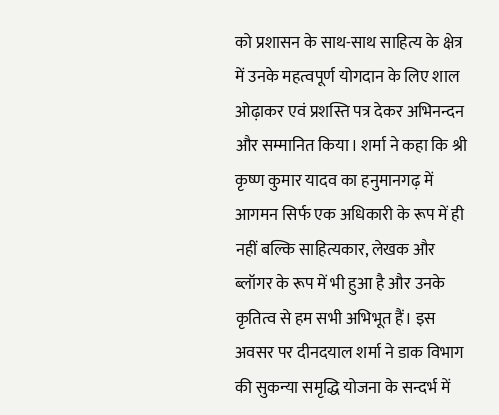को प्रशासन के साथ-साथ साहित्य के क्षेत्र में उनके महत्वपूर्ण योगदान के लिए शाल ओढ़ाकर एवं प्रशस्ति पत्र देकर अभिनन्दन और सम्मानित किया। शर्मा ने कहा कि श्री कृष्ण कुमार यादव का हनुमानगढ़ में आगमन सिर्फ एक अधिकारी के रूप में ही नहीं बल्कि साहित्यकार, लेखक और ब्लॉगर के रूप में भी हुआ है और उनके कृतित्व से हम सभी अभिभूत हैं। इस अवसर पर दीनदयाल शर्मा ने डाक विभाग की सुकन्या समृद्धि योजना के सन्दर्भ में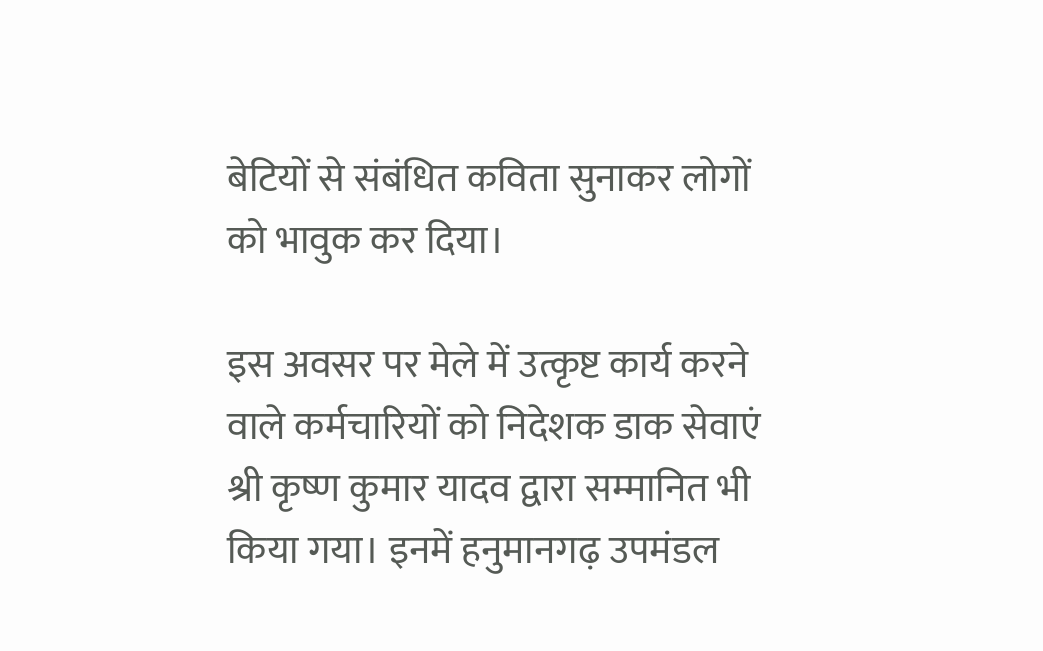बेटियों से संबंधित कविता सुनाकर लोगों को भावुक कर दिया।

इस अवसर पर मेले में उत्कृष्ट कार्य करने वाले कर्मचारियों को निदेशक डाक सेवाएं श्री कृष्ण कुमार यादव द्वारा सम्मानित भी किया गया। इनमें हनुमानगढ़ उपमंडल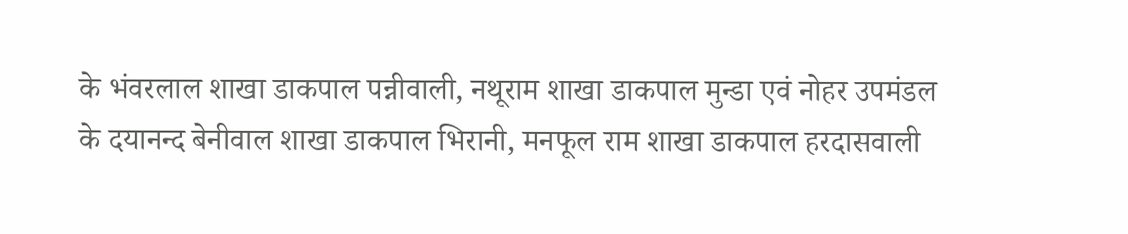के भंवरलाल शाखा डाकपाल पन्नीवाली, नथूराम शाखा डाकपाल मुन्डा एवं नोहर उपमंडल के दयानन्द बेनीवाल शाखा डाकपाल भिरानी, मनफूल राम शाखा डाकपाल हरदासवाली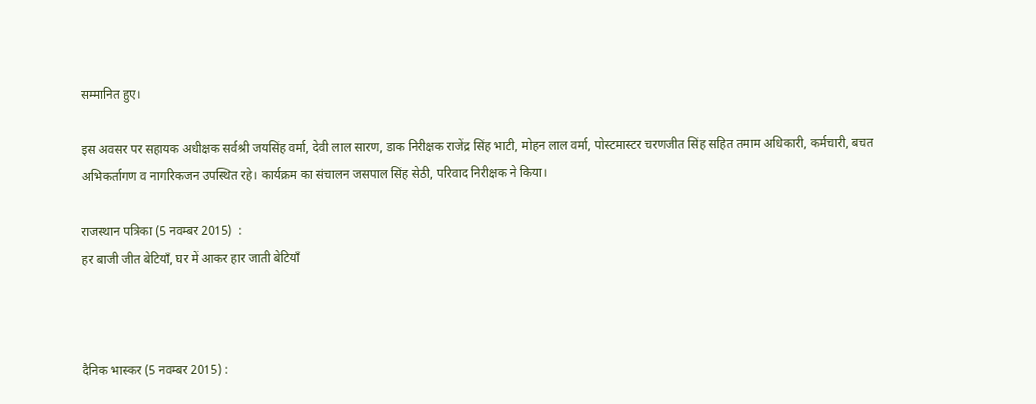सम्मानित हुए।

इस अवसर पर सहायक अधीक्षक सर्वश्री जयसिंह वर्मा, देवी लाल सारण, डाक निरीक्षक राजेंद्र सिंह भाटी, मोहन लाल वर्मा, पोस्टमास्टर चरणजीत सिंह सहित तमाम अधिकारी, कर्मचारी, बचत अभिकर्तागण व नागरिकजन उपस्थित रहे। कार्यक्रम का संचालन जसपाल सिंह सेठी, परिवाद निरीक्षक ने किया।

राजस्थान पत्रिका (5 नवम्बर 2015)  :
हर बाजी जीत बेटियाँ, घर में आकर हार जाती बेटियाँ



दैनिक भास्कर (5 नवम्बर 2015) :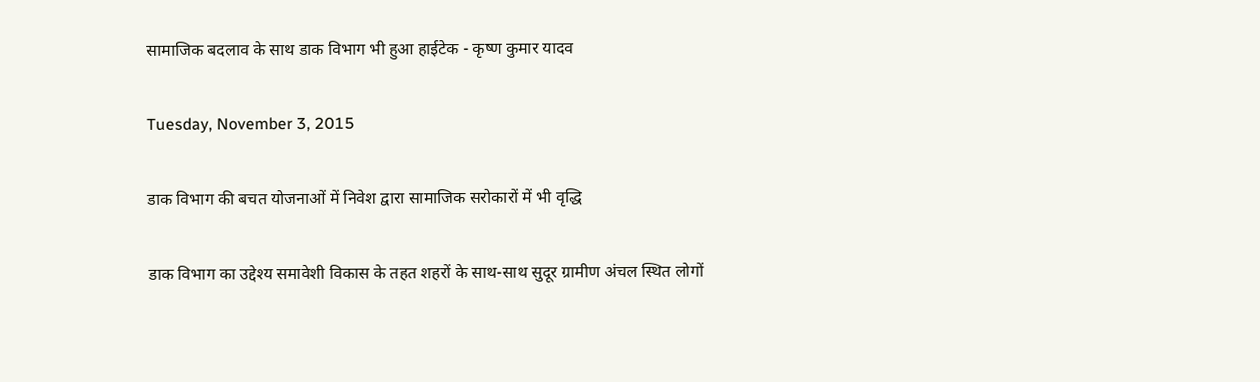सामाजिक बदलाव के साथ डाक विभाग भी हुआ हाईटेक - कृष्ण कुमार यादव

Tuesday, November 3, 2015

डाक विभाग की बचत योजनाओं में निवेश द्वारा सामाजिक सरोकारों में भी वृद्धि

डाक विभाग का उद्देश्य समावेशी विकास के तहत शहरों के साथ-साथ सुदूर ग्रामीण अंचल स्थित लोगों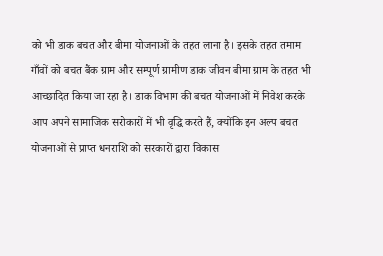को भी डाक बचत और बीमा योजनाओं के तहत लाना है। इसके तहत तमाम गाँवों को बचत बैंक ग्राम और सम्पूर्ण ग्रामीण डाक जीवन बीमा ग्राम के तहत भी आच्छादित किया जा रहा है। डाक विभाग की बचत योजनाओं में निवेश करके आप अपने सामाजिक सरोकारों में भी वृद्धि करते हैं, क्योंकि इन अल्प बचत योजनाओं से प्राप्त धनराशि को सरकारों द्वारा विकास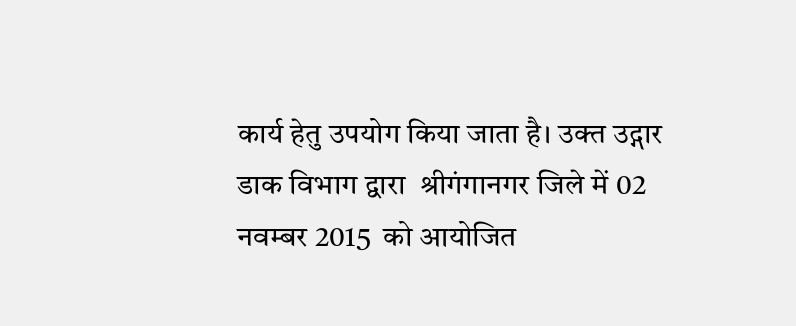कार्य हेतु उपयोग किया जाता है। उक्त उद्गार डाक विभाग द्वारा  श्रीगंगानगर जिले में 02 नवम्बर 2015  को आयोजित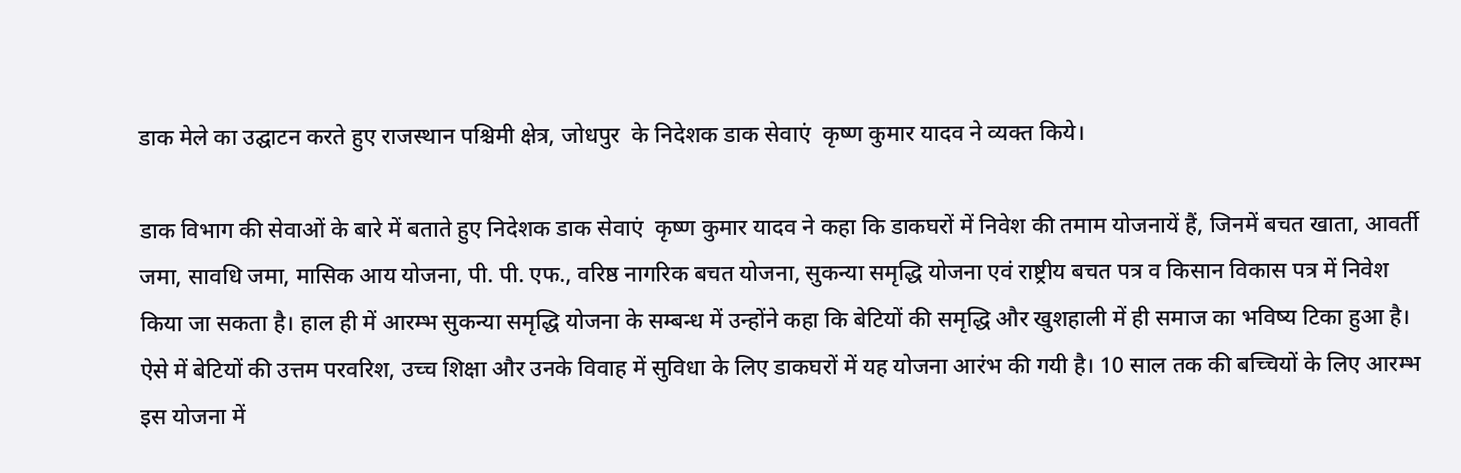डाक मेले का उद्घाटन करते हुए राजस्थान पश्चिमी क्षेत्र, जोधपुर  के निदेशक डाक सेवाएं  कृष्ण कुमार यादव ने व्यक्त किये।

डाक विभाग की सेवाओं के बारे में बताते हुए निदेशक डाक सेवाएं  कृष्ण कुमार यादव ने कहा कि डाकघरों में निवेश की तमाम योजनायें हैं, जिनमें बचत खाता, आवर्ती जमा, सावधि जमा, मासिक आय योजना, पी. पी. एफ., वरिष्ठ नागरिक बचत योजना, सुकन्या समृद्धि योजना एवं राष्ट्रीय बचत पत्र व किसान विकास पत्र में निवेश किया जा सकता है। हाल ही में आरम्भ सुकन्या समृद्धि योजना के सम्बन्ध में उन्होंने कहा कि बेटियों की समृद्धि और खुशहाली में ही समाज का भविष्य टिका हुआ है। ऐसे में बेटियों की उत्तम परवरिश, उच्च शिक्षा और उनके विवाह में सुविधा के लिए डाकघरों में यह योजना आरंभ की गयी है। 10 साल तक की बच्चियों के लिए आरम्भ इस योजना में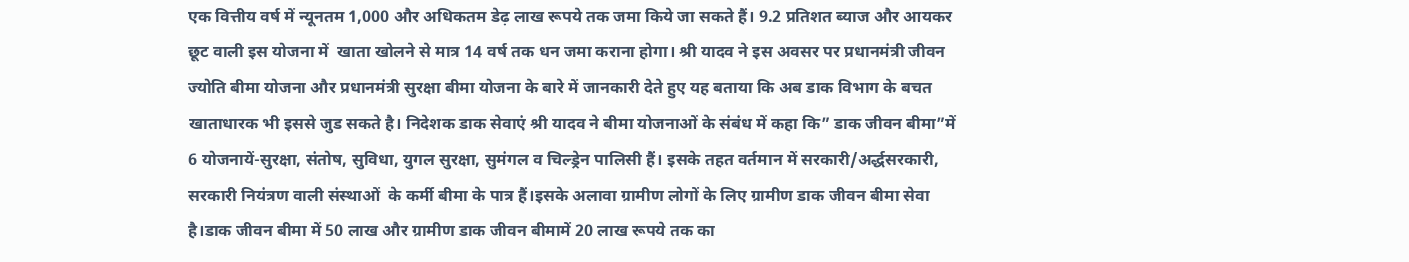एक वित्तीय वर्ष में न्यूनतम 1,000 और अधिकतम डेढ़ लाख रूपये तक जमा किये जा सकते हैं। 9.2 प्रतिशत ब्याज और आयकर छूट वाली इस योजना में  खाता खोलने से मात्र 14 वर्ष तक धन जमा कराना होगा। श्री यादव ने इस अवसर पर प्रधानमंत्री जीवन ज्योति बीमा योजना और प्रधानमंत्री सुरक्षा बीमा योजना के बारे में जानकारी देते हुए यह बताया कि अब डाक विभाग के बचत खाताधारक भी इससे जुड सकते है। निदेशक डाक सेवाएं श्री यादव ने बीमा योजनाओं के संबंध में कहा कि” डाक जीवन बीमा”में 6 योजनायें-सुरक्षा, संतोष, सुविधा, युगल सुरक्षा, सुमंगल व चिल्ड्रेन पालिसी हैं। इसके तहत वर्तमान में सरकारी/अर्द्धसरकारी, सरकारी नियंत्रण वाली संस्थाओं  के कर्मी बीमा के पात्र हैं।इसके अलावा ग्रामीण लोगों के लिए ग्रामीण डाक जीवन बीमा सेवा है।डाक जीवन बीमा में 50 लाख और ग्रामीण डाक जीवन बीमामें 20 लाख रूपये तक का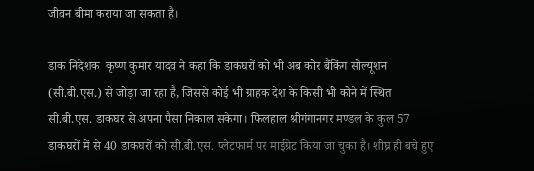जीवन बीमा कराया जा सकता है।

डाक निदेशक  कृष्ण कुमार यादव ने कहा कि डाकघरों को भी अब कोर बैंकिंग सोल्यूशन (सी.बी.एस.) से जोड़ा जा रहा है, जिससे कोई भी ग्राहक देश के किसी भी कोने में स्थित सी.बी.एस. डाकघर से अपना पैसा निकाल सकेगा। फिलहाल श्रीगंगानगर मण्डल के कुल 57 डाकघरों में से 40 डाकघरों को सी.बी.एस. प्लेटफार्म पर माईग्रेट किया जा चुका है। शीघ्र ही बचे हुए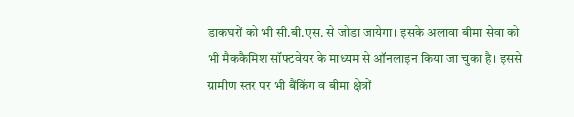डाकघरों को भी सी.बी.एस. से जोडा जायेगा। इसके अलावा बीमा सेवा को भी मैककैमिश सॉफ्टवेयर के माध्यम से ऑनलाइन किया जा चुका है। इससे ग्रामीण स्तर पर भी बैंकिंग व बीमा क्षेत्रों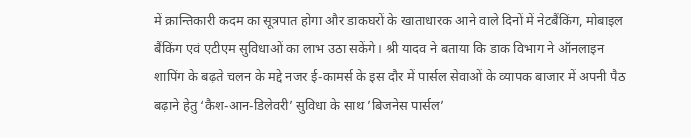में क्रान्तिकारी कदम का सूत्रपात होगा और डाकघरों के खाताधारक आने वाले दिनों में नेटबैंकिंग, मोबाइल बैंकिंग एवं एटीएम सुविधाओं का लाभ उठा सकेंगे। श्री यादव ने बताया कि डाक विभाग ने ऑनलाइन शापिंग के बढ़ते चलन के मद्दे नजर ई-कामर्स के इस दौर में पार्सल सेवाओं के व्यापक बाजार में अपनी पैठ बढ़ाने हेतु ‘कैश-आन-डिलेवरी’ सुविधा के साथ ’बिजनेस पार्सल’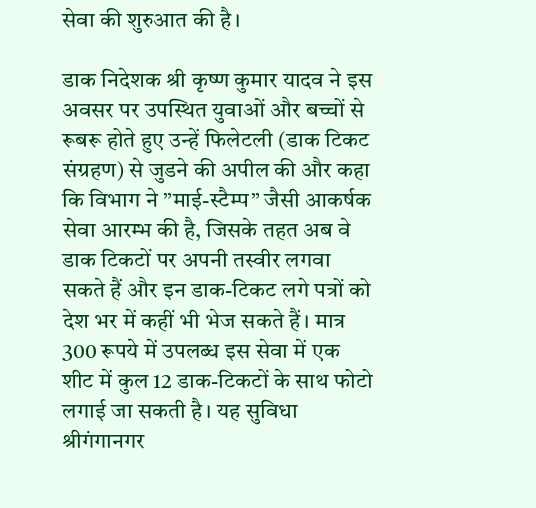सेवा की शुरुआत की है।

डाक निदेशक श्री कृष्ण कुमार यादव ने इस अवसर पर उपस्थित युवाओं और बच्चों से रूबरू होते हुए उन्हें फिलेटली (डाक टिकट संग्रहण) से जुडने की अपील की और कहा कि विभाग ने ”माई-स्टैम्प” जैसी आकर्षक सेवा आरम्भ की है, जिसके तहत अब वे डाक टिकटों पर अपनी तस्वीर लगवा सकते हैं और इन डाक-टिकट लगे पत्रों को देश भर में कहीं भी भेज सकते हैं। मात्र 300 रूपये में उपलब्ध इस सेवा में एक शीट में कुल 12 डाक-टिकटों के साथ फोटो लगाई जा सकती है। यह सुविधा श्रीगंगानगर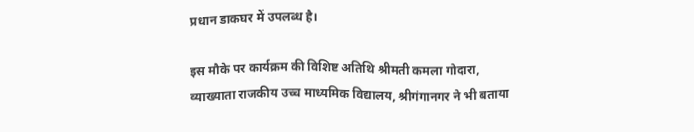प्रधान डाकघर में उपलब्ध है।

इस मौके पर कार्यक्रम की विशिष्ट अतिथि श्रीमती कमला गोदारा, व्याख्याता राजकीय उच्च माध्यमिक विद्यालय, श्रीगंगानगर ने भी बताया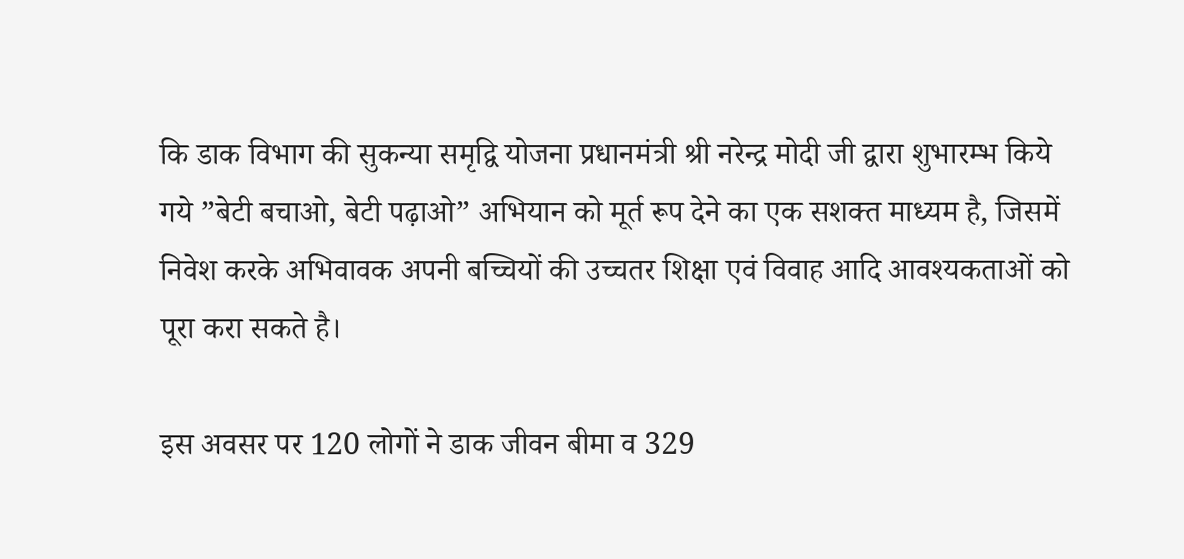कि डाक विभाग की सुकन्या समृद्वि योजना प्रधानमंत्री श्री नरेन्द्र मोदी जी द्वारा शुभारम्भ किये गये ”बेटी बचाओ, बेटी पढ़ाओ” अभियान को मूर्त रूप देने का एक सशक्त माध्यम है, जिसमें निवेश करके अभिवावक अपनी बच्चियों की उच्चतर शिक्षा एवं विवाह आदि आवश्यकताओं को पूरा करा सकते है।

इस अवसर पर 120 लोगों ने डाक जीवन बीमा व 329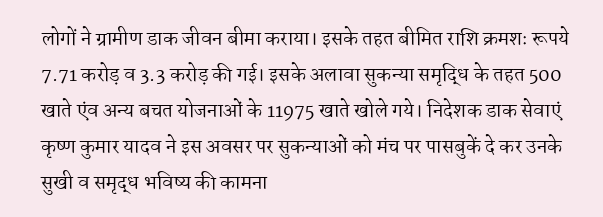लोगों ने ग्रामीण डाक जीवन बीमा कराया। इसके तहत बीमित राशि क्रमशः रूपये 7.71 करोड़ व 3.3 करोड़ की गई। इसके अलावा सुकन्या समृद्धि के तहत 500 खाते एंव अन्य बचत योजनाओं के 11975 खाते खोले गये। निदेशक डाक सेवाएं कृष्ण कुमार यादव ने इस अवसर पर सुकन्याओं को मंच पर पासबुकें दे कर उनके सुखी व समृद्ध भविष्य की कामना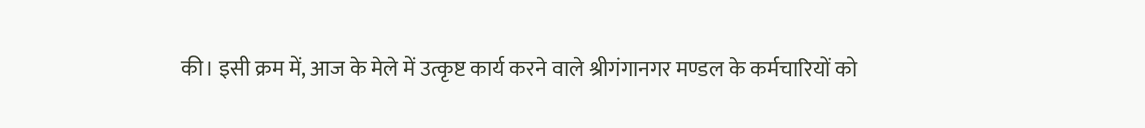की। इसी क्रम में, आज के मेले में उत्कृष्ट कार्य करने वाले श्रीगंगानगर मण्डल के कर्मचारियों को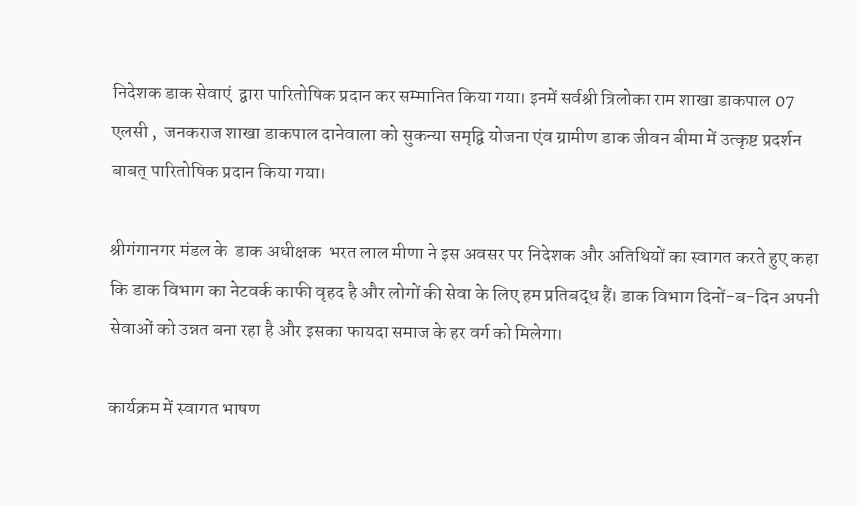निदेशक डाक सेवाएं  द्वारा पारितोषिक प्रदान कर सम्मानित किया गया। इनमें सर्वश्री त्रिलोका राम शाखा डाकपाल 07 एलसी ,  जनकराज शाखा डाकपाल दानेवाला को सुकन्या समृद्वि योजना एंव ग्रामीण डाक जीवन बीमा में उत्कृष्ट प्रदर्शन बाबत् पारितोषिक प्रदान किया गया।

श्रीगंगानगर मंडल के  डाक अधीक्षक  भरत लाल मीणा ने इस अवसर पर निदेशक और अतिथियों का स्वागत करते हुए कहा कि डाक विभाग का नेटवर्क काफी वृहद है और लोगों की सेवा के लिए हम प्रतिबद्ध हैं। डाक विभाग दिनों-ब-दिन अपनी सेवाओं को उन्नत बना रहा है और इसका फायदा समाज के हर वर्ग को मिलेगा।

कार्यक्रम में स्वागत भाषण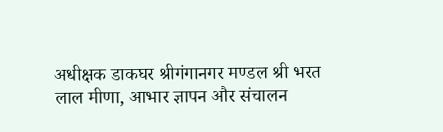अधीक्षक डाकघर श्रीगंगानगर मण्डल श्री भरत लाल मीणा, आभार ज्ञापन और संचालन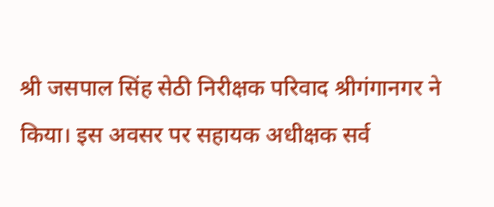श्री जसपाल सिंह सेठी निरीक्षक परिवाद श्रीगंगानगर ने किया। इस अवसर पर सहायक अधीक्षक सर्व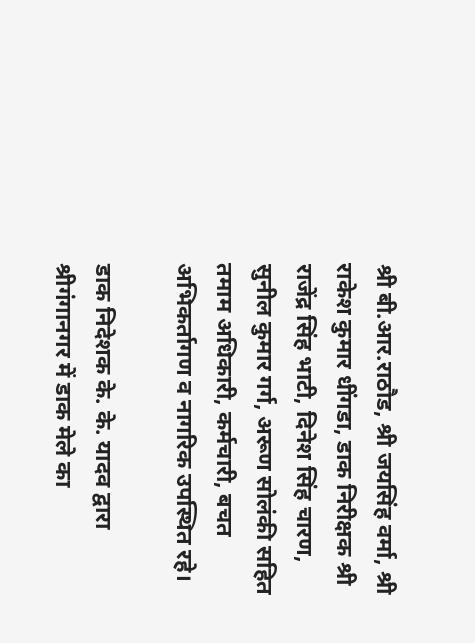श्री बी.आर.राठौड, श्री जयसिंह वर्मा, श्री राकेश कुमार धींगडा, डाक निरीक्षक श्री राजेंद्र सिंह भाटी, दिनेश सिंह चारण, सुनील कुमार गर्ग, अरूण सोलंकी सहित तमाम अधिकारी, कर्मचारी, बचत अभिकर्तागण व नागरिक उपस्थित रहे।

डाक निदेशक के. के. यादव द्वारा श्रीगंगानगर में डाक मेले का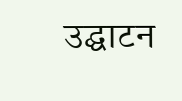उद्घाटन